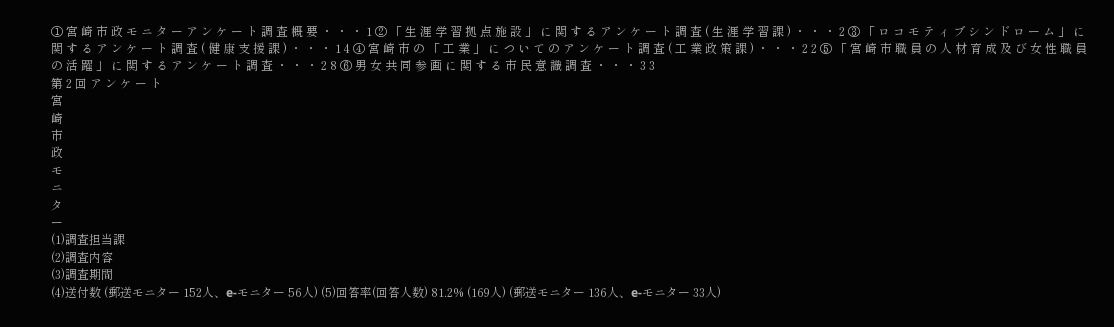① 宮 崎 市 政 モ ニ タ ー ア ン ケ ー ト 調 査 概 要 ・ ・ ・ 1 ② 「 生 涯 学 習 拠 点 施 設 」 に 関 す る ア ン ケ ー ト 調 査 ( 生 涯 学 習 課 ) ・ ・ ・ 2 ③ 「 ロ コ モ テ ィ ブ シ ン ド ロ ー ム 」 に 関 す る ア ン ケ ー ト 調 査 ( 健 康 支 援 課 ) ・ ・ ・ 1 4 ④ 宮 崎 市 の 「 工 業 」 に つ い て の ア ン ケ ー ト 調 査 ( 工 業 政 策 課 ) ・ ・ ・ 2 2 ⑤ 「 宮 崎 市 職 員 の 人 材 育 成 及 び 女 性 職 員 の 活 躍 」 に 関 す る ア ン ケ ー ト 調 査 ・ ・ ・ 2 8 ⑥ 男 女 共 同 参 画 に 関 す る 市 民 意 識 調 査 ・ ・ ・ 3 3
第 2 回 ア ン ケ ー ト
宮
崎
市
政
モ
ニ
タ
ー
(1)調査担当課
(2)調査内容
(3)調査期間
(4)送付数 (郵送モニター 152人、e-モニター 56人) (5)回答率(回答人数) 81.2% (169人) (郵送モニター 136人、e-モニター 33人)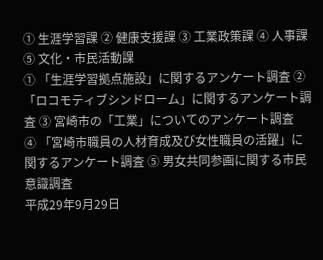① 生涯学習課 ② 健康支援課 ③ 工業政策課 ④ 人事課
⑤ 文化・市民活動課
① 「生涯学習拠点施設」に関するアンケート調査 ② 「ロコモティブシンドローム」に関するアンケート調査 ③ 宮崎市の「工業」についてのアンケート調査
④ 「宮崎市職員の人材育成及び女性職員の活躍」に関するアンケート調査 ⑤ 男女共同参画に関する市民意識調査
平成29年9月29日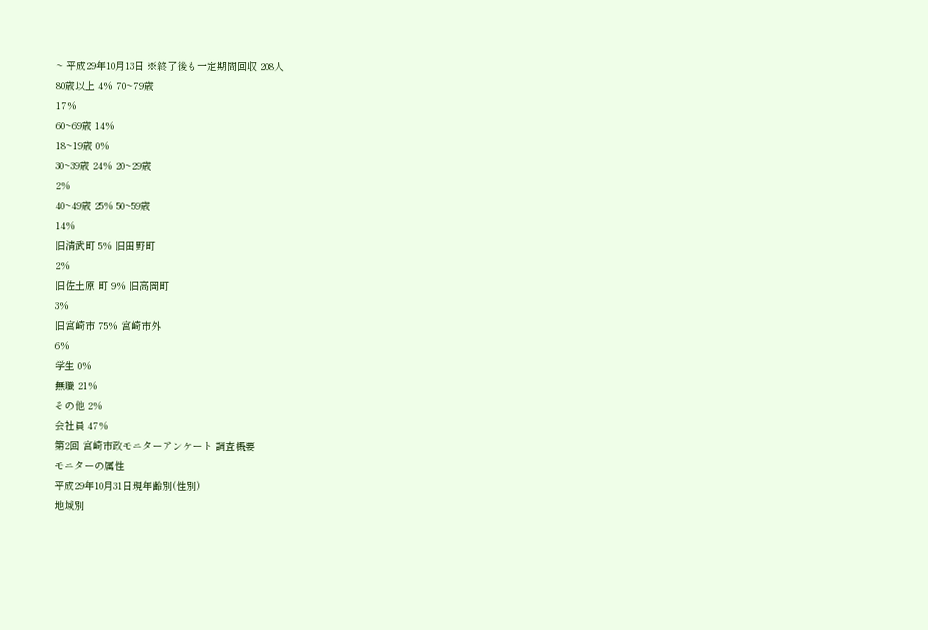~ 平成29年10月13日 ※終了後も一定期間回収 208人
80歳以上 4% 70~79歳
17%
60~69歳 14%
18~19歳 0%
30~39歳 24% 20~29歳
2%
40~49歳 25% 50~59歳
14%
旧清武町 5% 旧田野町
2%
旧佐土原 町 9% 旧高岡町
3%
旧宮崎市 75% 宮崎市外
6%
学生 0%
無職 21%
その他 2%
会社員 47%
第2回 宮崎市政モニターアンケート 調査概要
モニターの属性
平成29年10月31日現年齢別(性別)
地域別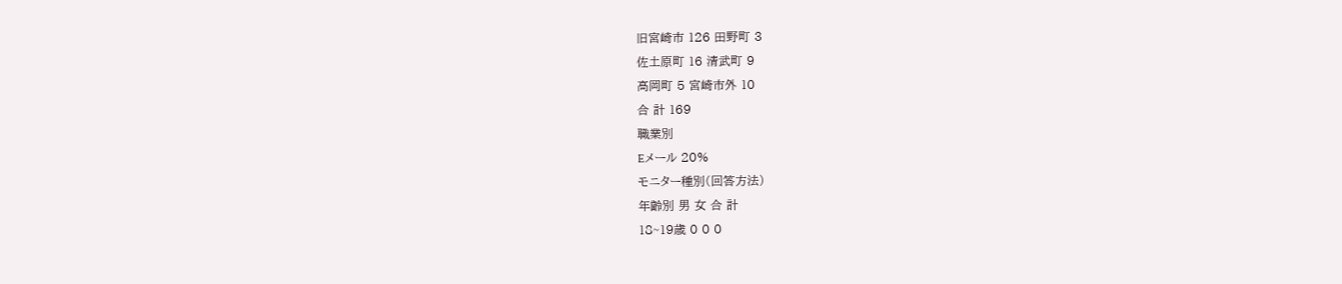旧宮崎市 126 田野町 3
佐土原町 16 清武町 9
高岡町 5 宮崎市外 10
合 計 169
職業別
Eメール 20%
モニター種別(回答方法)
年齢別 男 女 合 計
18~19歳 0 0 0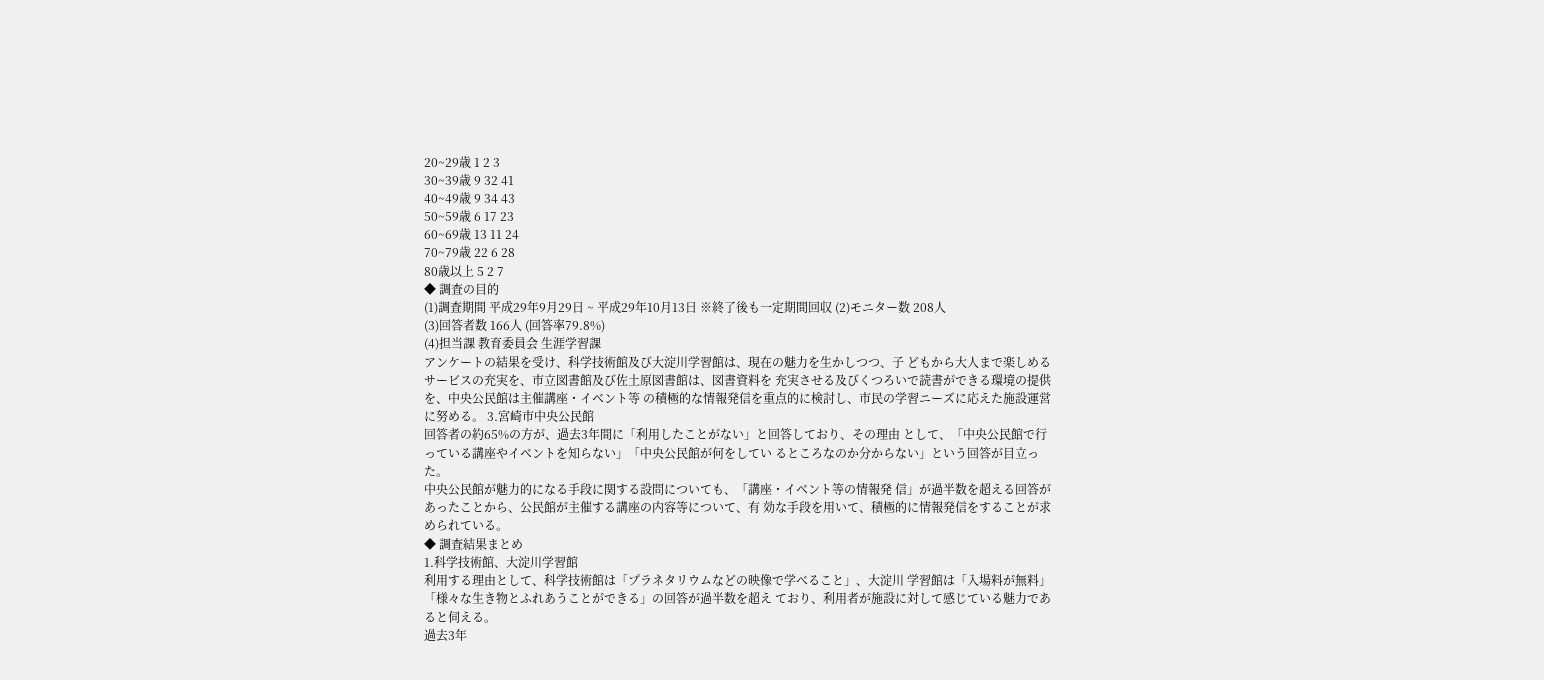20~29歳 1 2 3
30~39歳 9 32 41
40~49歳 9 34 43
50~59歳 6 17 23
60~69歳 13 11 24
70~79歳 22 6 28
80歳以上 5 2 7
◆ 調査の目的
(1)調査期間 平成29年9月29日 ~ 平成29年10月13日 ※終了後も一定期間回収 (2)モニター数 208人
(3)回答者数 166人 (回答率79.8%)
(4)担当課 教育委員会 生涯学習課
アンケートの結果を受け、科学技術館及び大淀川学習館は、現在の魅力を生かしつつ、子 どもから大人まで楽しめるサービスの充実を、市立図書館及び佐土原図書館は、図書資料を 充実させる及びくつろいで読書ができる環境の提供を、中央公民館は主催講座・イベント等 の積極的な情報発信を重点的に検討し、市民の学習ニーズに応えた施設運営に努める。 3.宮崎市中央公民館
回答者の約65%の方が、過去3年間に「利用したことがない」と回答しており、その理由 として、「中央公民館で行っている講座やイベントを知らない」「中央公民館が何をしてい るところなのか分からない」という回答が目立った。
中央公民館が魅力的になる手段に関する設問についても、「講座・イベント等の情報発 信」が過半数を超える回答があったことから、公民館が主催する講座の内容等について、有 効な手段を用いて、積極的に情報発信をすることが求められている。
◆ 調査結果まとめ
1.科学技術館、大淀川学習館
利用する理由として、科学技術館は「プラネタリウムなどの映像で学べること」、大淀川 学習館は「入場料が無料」「様々な生き物とふれあうことができる」の回答が過半数を超え ており、利用者が施設に対して感じている魅力であると伺える。
過去3年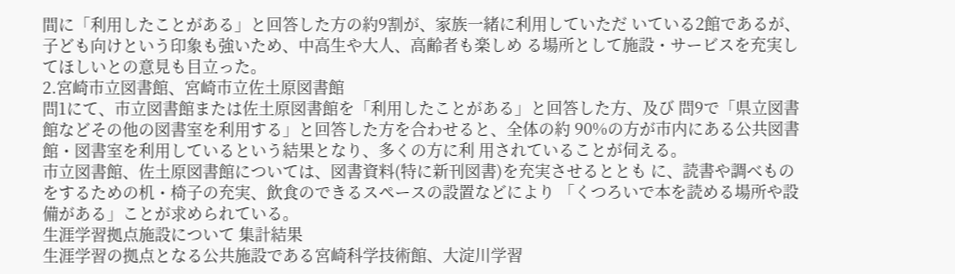間に「利用したことがある」と回答した方の約9割が、家族一緒に利用していただ いている2館であるが、子ども向けという印象も強いため、中高生や大人、高齢者も楽しめ る場所として施設・サービスを充実してほしいとの意見も目立った。
2.宮崎市立図書館、宮崎市立佐土原図書館
問1にて、市立図書館または佐土原図書館を「利用したことがある」と回答した方、及び 問9で「県立図書館などその他の図書室を利用する」と回答した方を合わせると、全体の約 90%の方が市内にある公共図書館・図書室を利用しているという結果となり、多くの方に利 用されていることが伺える。
市立図書館、佐土原図書館については、図書資料(特に新刊図書)を充実させるととも に、読書や調べものをするための机・椅子の充実、飲食のできるスペースの設置などにより 「くつろいで本を読める場所や設備がある」ことが求められている。
生涯学習拠点施設について 集計結果
生涯学習の拠点となる公共施設である宮崎科学技術館、大淀川学習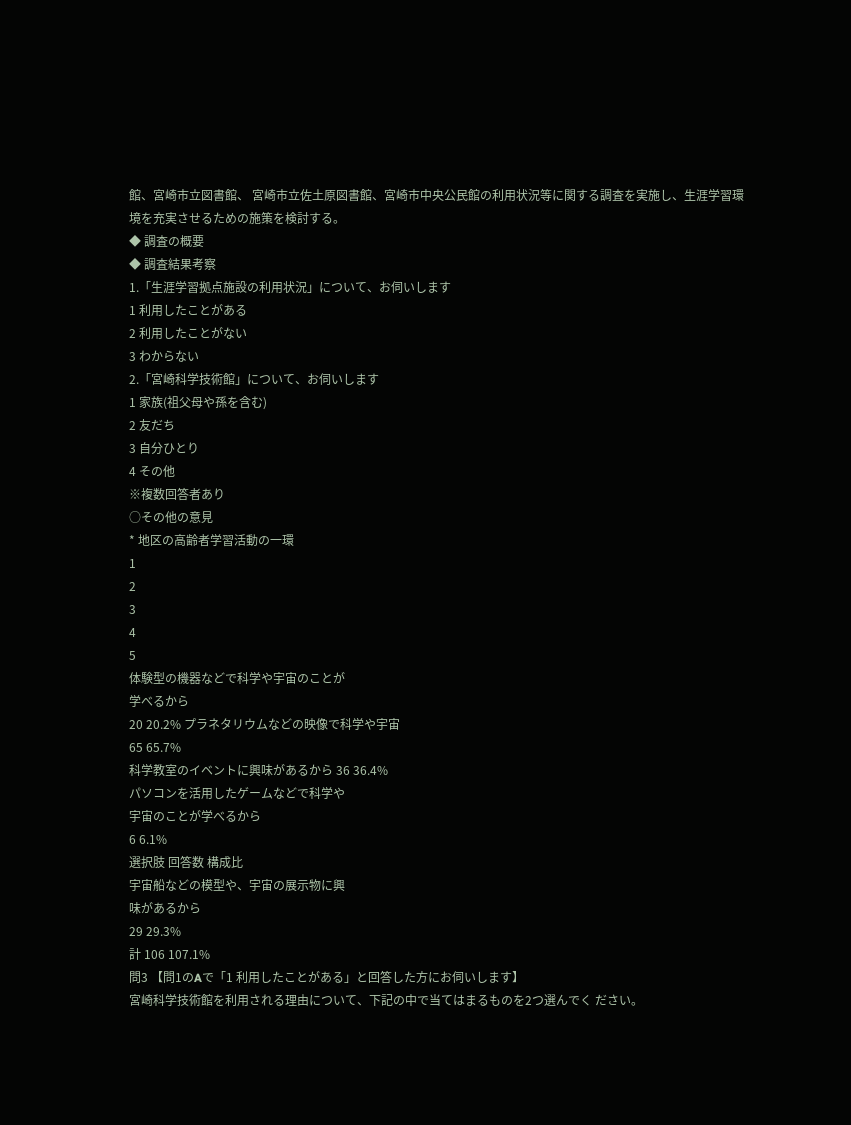館、宮崎市立図書館、 宮崎市立佐土原図書館、宮崎市中央公民館の利用状況等に関する調査を実施し、生涯学習環 境を充実させるための施策を検討する。
◆ 調査の概要
◆ 調査結果考察
1.「生涯学習拠点施設の利用状況」について、お伺いします
1 利用したことがある
2 利用したことがない
3 わからない
2.「宮崎科学技術館」について、お伺いします
1 家族(祖父母や孫を含む)
2 友だち
3 自分ひとり
4 その他
※複数回答者あり
○その他の意見
* 地区の高齢者学習活動の一環
1
2
3
4
5
体験型の機器などで科学や宇宙のことが
学べるから
20 20.2% プラネタリウムなどの映像で科学や宇宙
65 65.7%
科学教室のイベントに興味があるから 36 36.4%
パソコンを活用したゲームなどで科学や
宇宙のことが学べるから
6 6.1%
選択肢 回答数 構成比
宇宙船などの模型や、宇宙の展示物に興
味があるから
29 29.3%
計 106 107.1%
問3 【問1のAで「1 利用したことがある」と回答した方にお伺いします】
宮崎科学技術館を利用される理由について、下記の中で当てはまるものを2つ選んでく ださい。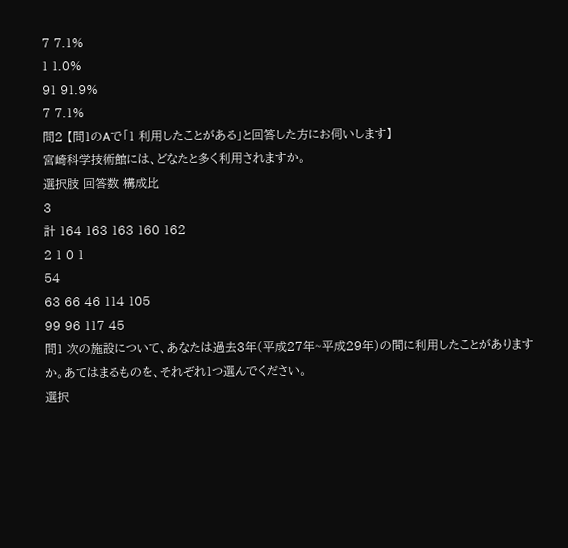7 7.1%
1 1.0%
91 91.9%
7 7.1%
問2 【問1のAで「1 利用したことがある」と回答した方にお伺いします】
宮崎科学技術館には、どなたと多く利用されますか。
選択肢 回答数 構成比
3
計 164 163 163 160 162
2 1 0 1
54
63 66 46 114 105
99 96 117 45
問1 次の施設について、あなたは過去3年(平成27年~平成29年)の間に利用したことがあります か。あてはまるものを、それぞれ1つ選んでください。
選択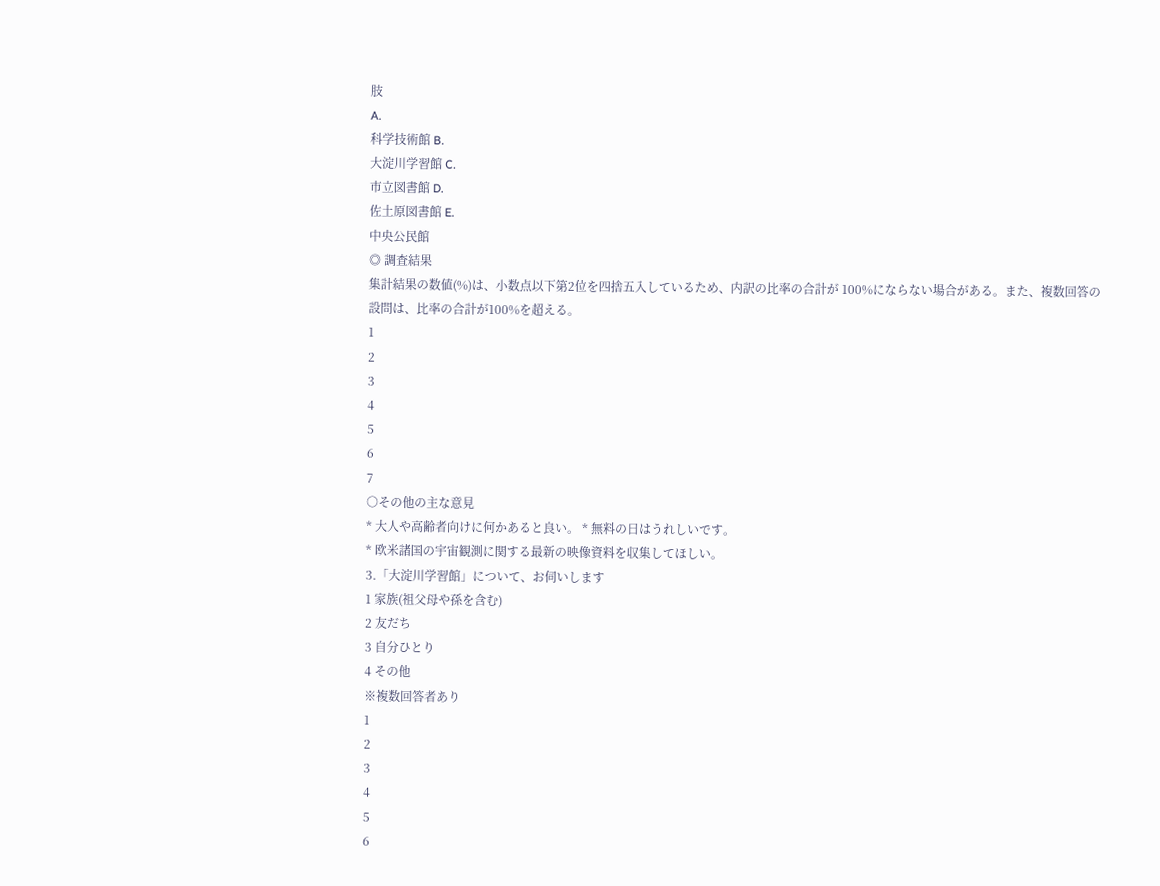肢
A.
科学技術館 B.
大淀川学習館 C.
市立図書館 D.
佐土原図書館 E.
中央公民館
◎ 調査結果
集計結果の数値(%)は、小数点以下第2位を四捨五入しているため、内訳の比率の合計が 100%にならない場合がある。また、複数回答の設問は、比率の合計が100%を超える。
1
2
3
4
5
6
7
○その他の主な意見
* 大人や高齢者向けに何かあると良い。 * 無料の日はうれしいです。
* 欧米諸国の宇宙観測に関する最新の映像資料を収集してほしい。
3.「大淀川学習館」について、お伺いします
1 家族(祖父母や孫を含む)
2 友だち
3 自分ひとり
4 その他
※複数回答者あり
1
2
3
4
5
6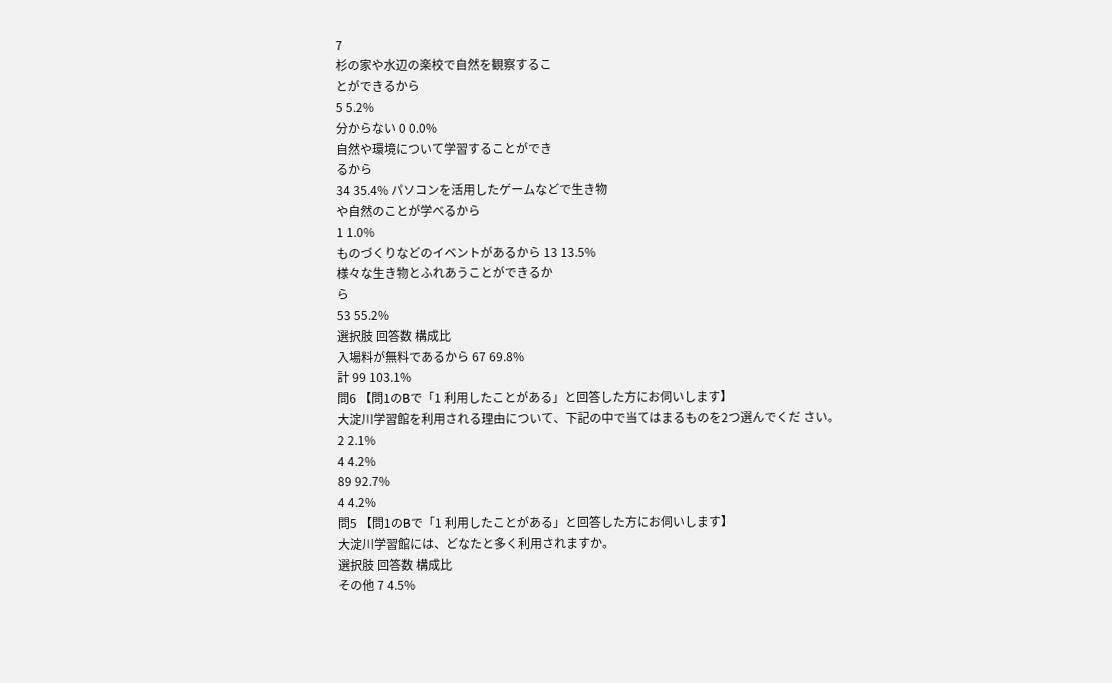7
杉の家や水辺の楽校で自然を観察するこ
とができるから
5 5.2%
分からない 0 0.0%
自然や環境について学習することができ
るから
34 35.4% パソコンを活用したゲームなどで生き物
や自然のことが学べるから
1 1.0%
ものづくりなどのイベントがあるから 13 13.5%
様々な生き物とふれあうことができるか
ら
53 55.2%
選択肢 回答数 構成比
入場料が無料であるから 67 69.8%
計 99 103.1%
問6 【問1のBで「1 利用したことがある」と回答した方にお伺いします】
大淀川学習館を利用される理由について、下記の中で当てはまるものを2つ選んでくだ さい。
2 2.1%
4 4.2%
89 92.7%
4 4.2%
問5 【問1のBで「1 利用したことがある」と回答した方にお伺いします】
大淀川学習館には、どなたと多く利用されますか。
選択肢 回答数 構成比
その他 7 4.5%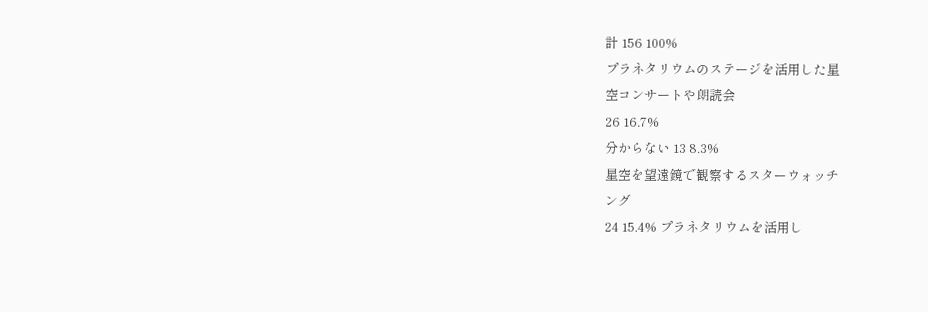計 156 100%
プラネタリウムのステージを活用した星
空コンサートや朗読会
26 16.7%
分からない 13 8.3%
星空を望遠鏡で観察するスターウォッチ
ング
24 15.4% プラネタリウムを活用し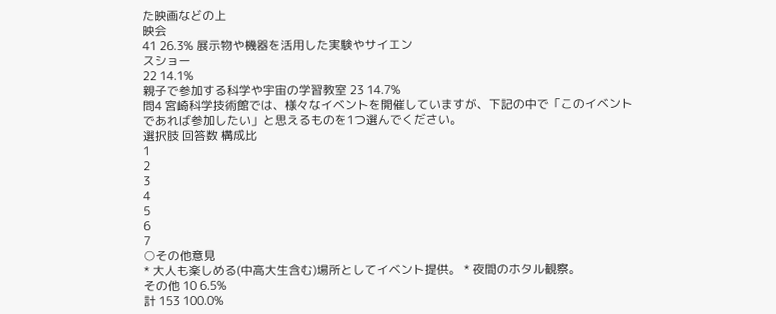た映画などの上
映会
41 26.3% 展示物や機器を活用した実験やサイエン
スショー
22 14.1%
親子で参加する科学や宇宙の学習教室 23 14.7%
問4 宮崎科学技術館では、様々なイベントを開催していますが、下記の中で「このイベント
であれば参加したい」と思えるものを1つ選んでください。
選択肢 回答数 構成比
1
2
3
4
5
6
7
○その他意見
* 大人も楽しめる(中高大生含む)場所としてイベント提供。 * 夜間のホタル観察。
その他 10 6.5%
計 153 100.0%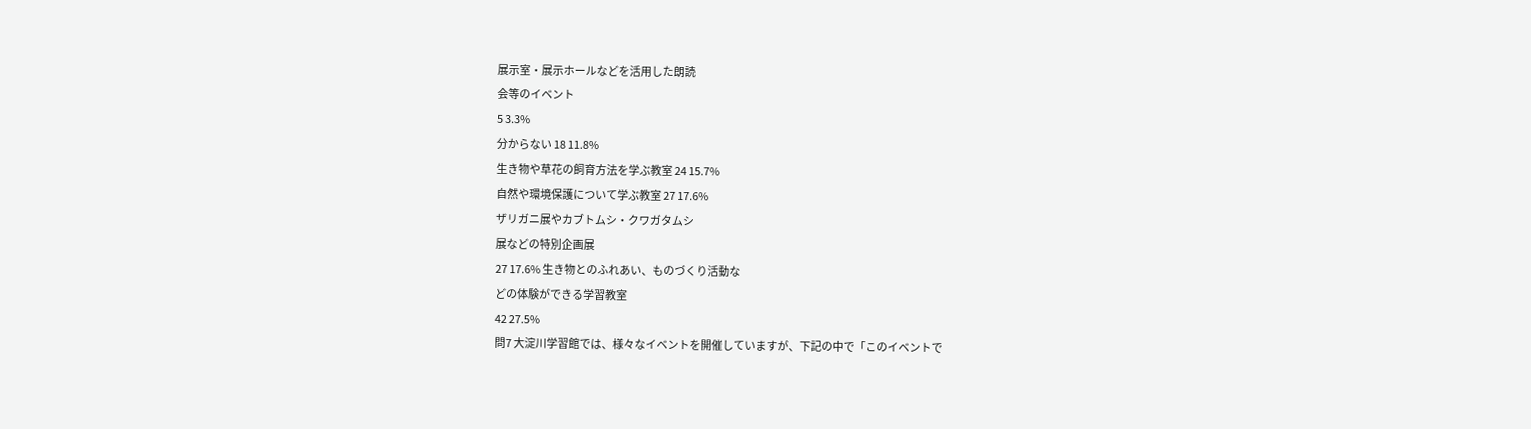展示室・展示ホールなどを活用した朗読
会等のイベント
5 3.3%
分からない 18 11.8%
生き物や草花の飼育方法を学ぶ教室 24 15.7%
自然や環境保護について学ぶ教室 27 17.6%
ザリガニ展やカブトムシ・クワガタムシ
展などの特別企画展
27 17.6% 生き物とのふれあい、ものづくり活動な
どの体験ができる学習教室
42 27.5%
問7 大淀川学習館では、様々なイベントを開催していますが、下記の中で「このイベントで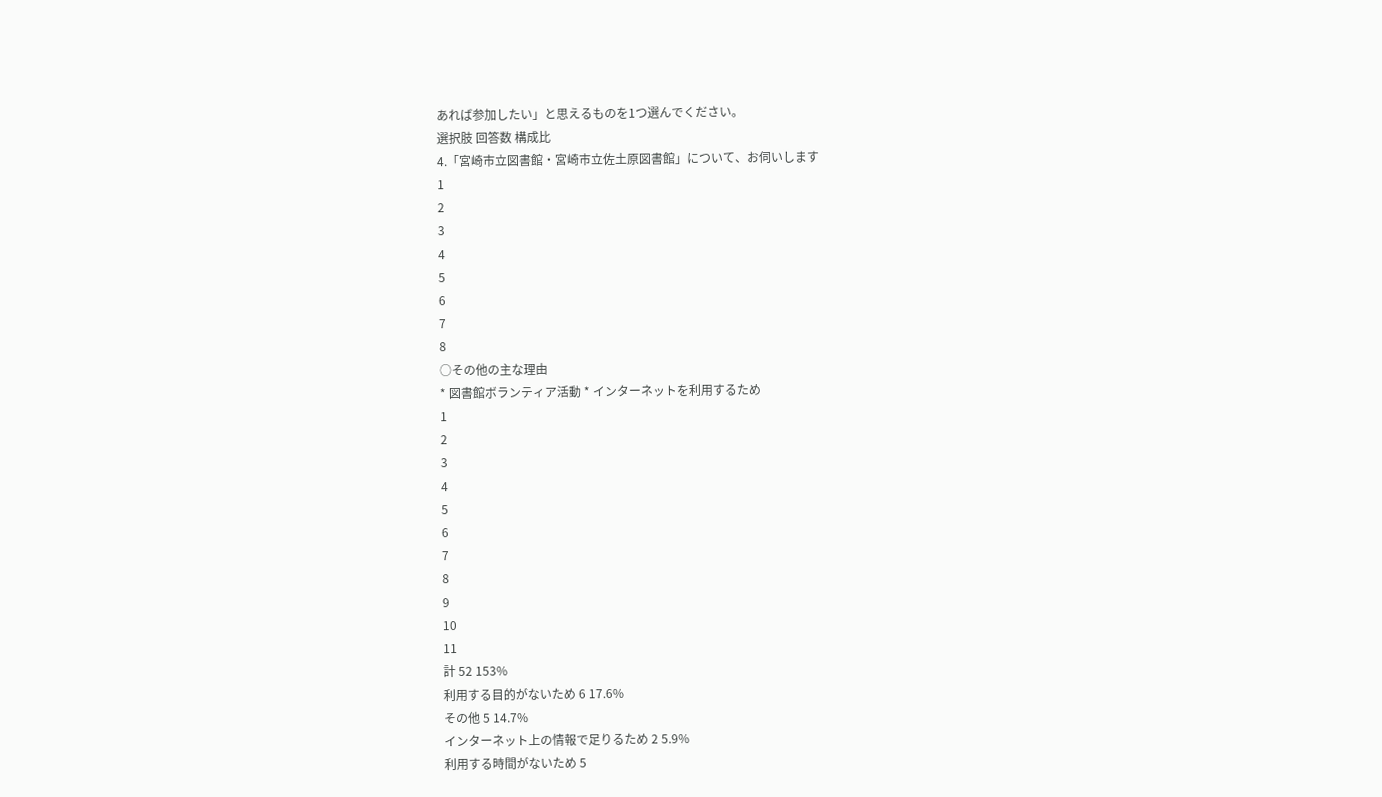あれば参加したい」と思えるものを1つ選んでください。
選択肢 回答数 構成比
4.「宮崎市立図書館・宮崎市立佐土原図書館」について、お伺いします
1
2
3
4
5
6
7
8
○その他の主な理由
* 図書館ボランティア活動 * インターネットを利用するため
1
2
3
4
5
6
7
8
9
10
11
計 52 153%
利用する目的がないため 6 17.6%
その他 5 14.7%
インターネット上の情報で足りるため 2 5.9%
利用する時間がないため 5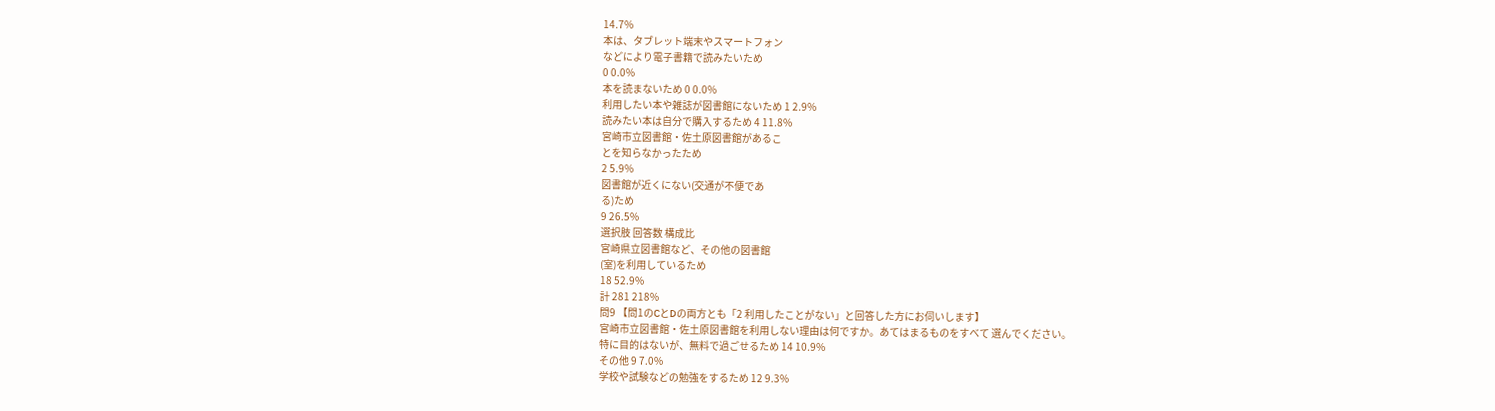14.7%
本は、タブレット端末やスマートフォン
などにより電子書籍で読みたいため
0 0.0%
本を読まないため 0 0.0%
利用したい本や雑誌が図書館にないため 1 2.9%
読みたい本は自分で購入するため 4 11.8%
宮崎市立図書館・佐土原図書館があるこ
とを知らなかったため
2 5.9%
図書館が近くにない(交通が不便であ
る)ため
9 26.5%
選択肢 回答数 構成比
宮崎県立図書館など、その他の図書館
(室)を利用しているため
18 52.9%
計 281 218%
問9 【問1のCとDの両方とも「2 利用したことがない」と回答した方にお伺いします】
宮崎市立図書館・佐土原図書館を利用しない理由は何ですか。あてはまるものをすべて 選んでください。
特に目的はないが、無料で過ごせるため 14 10.9%
その他 9 7.0%
学校や試験などの勉強をするため 12 9.3%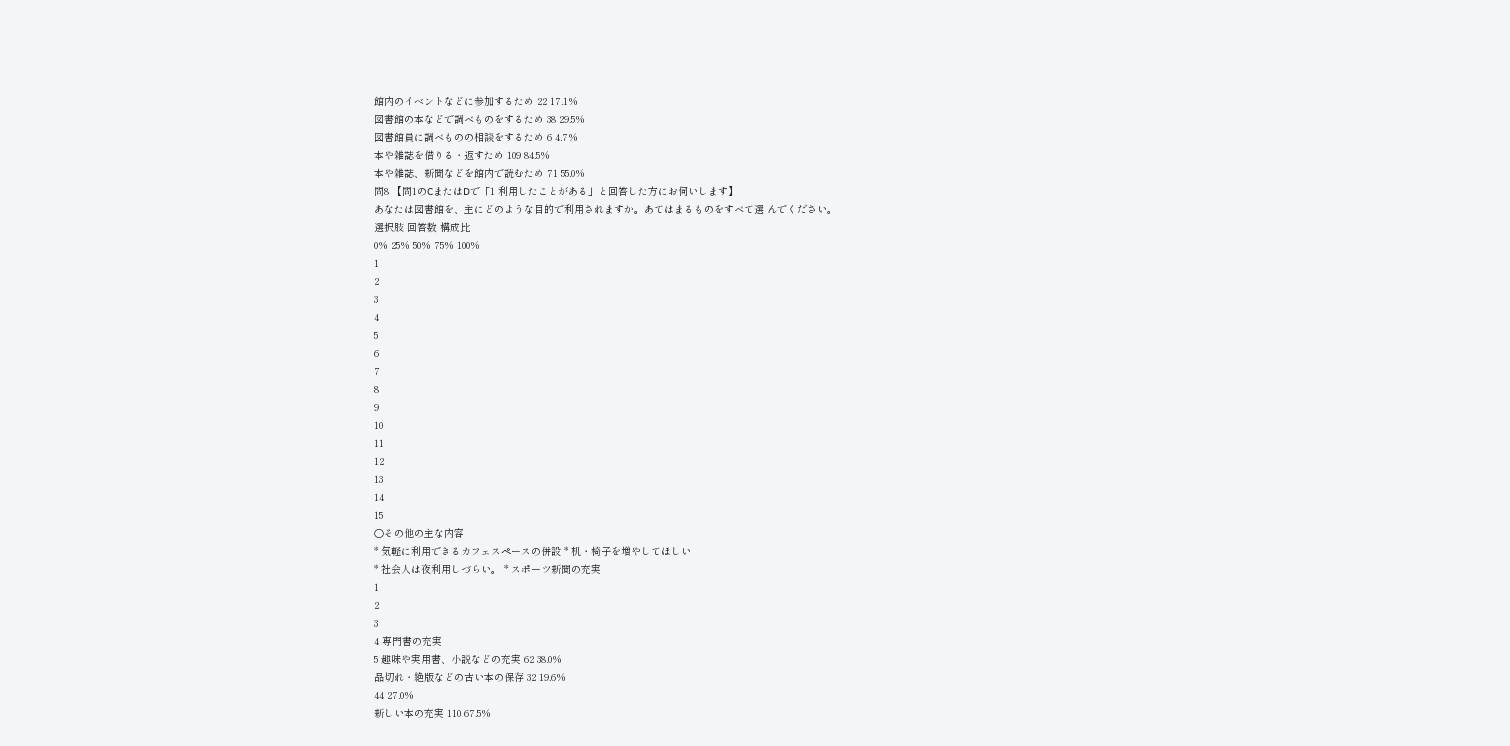館内のイベントなどに参加するため 22 17.1%
図書館の本などで調べものをするため 38 29.5%
図書館員に調べものの相談をするため 6 4.7%
本や雑誌を借りる・返すため 109 84.5%
本や雑誌、新聞などを館内で読むため 71 55.0%
問8 【問1のCまたはDで「1 利用したことがある」と回答した方にお伺いします】
あなたは図書館を、主にどのような目的で利用されますか。あてはまるものをすべて選 んでください。
選択肢 回答数 構成比
0% 25% 50% 75% 100%
1
2
3
4
5
6
7
8
9
10
11
12
13
14
15
○その他の主な内容
* 気軽に利用できるカフェスペースの併設 * 机・椅子を増やしてほしい
* 社会人は夜利用しづらい。 * スポーツ新聞の充実
1
2
3
4 専門書の充実
5 趣味や実用書、小説などの充実 62 38.0%
品切れ・絶版などの古い本の保存 32 19.6%
44 27.0%
新しい本の充実 110 67.5%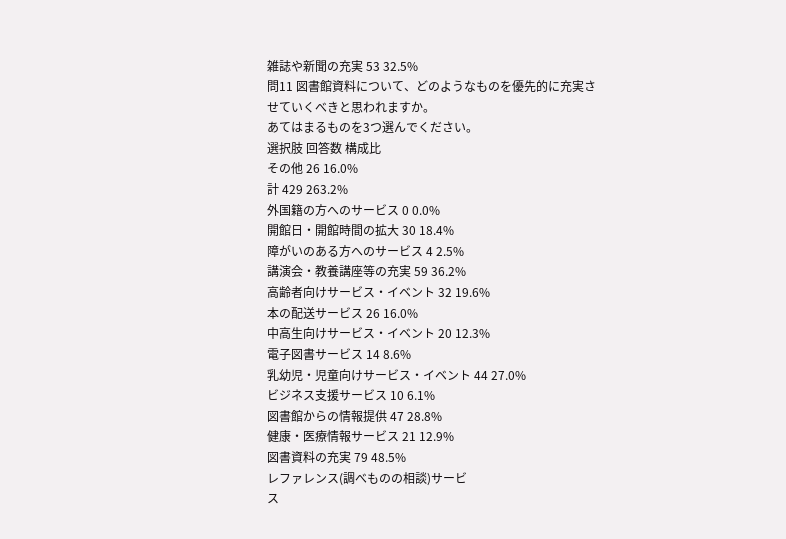雑誌や新聞の充実 53 32.5%
問11 図書館資料について、どのようなものを優先的に充実させていくべきと思われますか。
あてはまるものを3つ選んでください。
選択肢 回答数 構成比
その他 26 16.0%
計 429 263.2%
外国籍の方へのサービス 0 0.0%
開館日・開館時間の拡大 30 18.4%
障がいのある方へのサービス 4 2.5%
講演会・教養講座等の充実 59 36.2%
高齢者向けサービス・イベント 32 19.6%
本の配送サービス 26 16.0%
中高生向けサービス・イベント 20 12.3%
電子図書サービス 14 8.6%
乳幼児・児童向けサービス・イベント 44 27.0%
ビジネス支援サービス 10 6.1%
図書館からの情報提供 47 28.8%
健康・医療情報サービス 21 12.9%
図書資料の充実 79 48.5%
レファレンス(調べものの相談)サービ
ス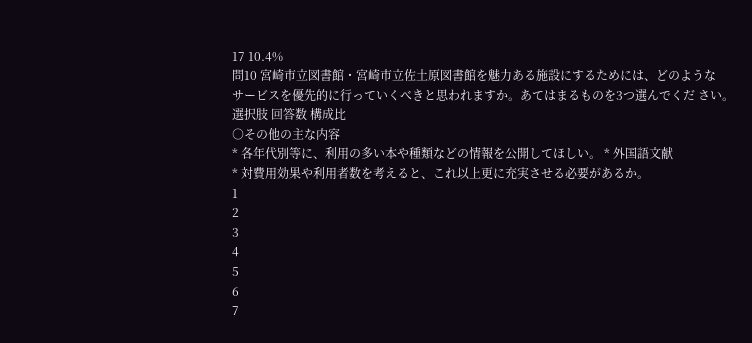17 10.4%
問10 宮崎市立図書館・宮崎市立佐土原図書館を魅力ある施設にするためには、どのような
サービスを優先的に行っていくべきと思われますか。あてはまるものを3つ選んでくだ さい。
選択肢 回答数 構成比
○その他の主な内容
* 各年代別等に、利用の多い本や種類などの情報を公開してほしい。 * 外国語文献
* 対費用効果や利用者数を考えると、これ以上更に充実させる必要があるか。
1
2
3
4
5
6
7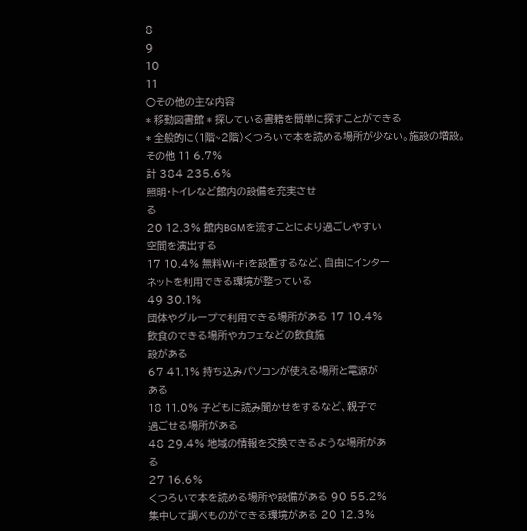8
9
10
11
○その他の主な内容
* 移動図書館 * 探している書籍を簡単に探すことができる
* 全般的に(1階~2階)くつろいで本を読める場所が少ない。施設の増設。
その他 11 6.7%
計 384 235.6%
照明・トイレなど館内の設備を充実させ
る
20 12.3% 館内BGMを流すことにより過ごしやすい
空間を演出する
17 10.4% 無料Wi-Fiを設置するなど、自由にインター
ネットを利用できる環境が整っている
49 30.1%
団体やグループで利用できる場所がある 17 10.4%
飲食のできる場所やカフェなどの飲食施
設がある
67 41.1% 持ち込みパソコンが使える場所と電源が
ある
18 11.0% 子どもに読み聞かせをするなど、親子で
過ごせる場所がある
48 29.4% 地域の情報を交換できるような場所があ
る
27 16.6%
くつろいで本を読める場所や設備がある 90 55.2%
集中して調べものができる環境がある 20 12.3%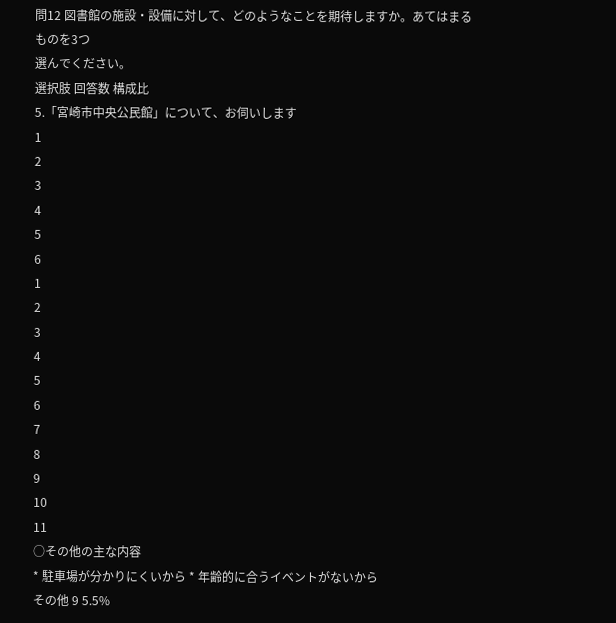問12 図書館の施設・設備に対して、どのようなことを期待しますか。あてはまるものを3つ
選んでください。
選択肢 回答数 構成比
5.「宮崎市中央公民館」について、お伺いします
1
2
3
4
5
6
1
2
3
4
5
6
7
8
9
10
11
○その他の主な内容
* 駐車場が分かりにくいから * 年齢的に合うイベントがないから
その他 9 5.5%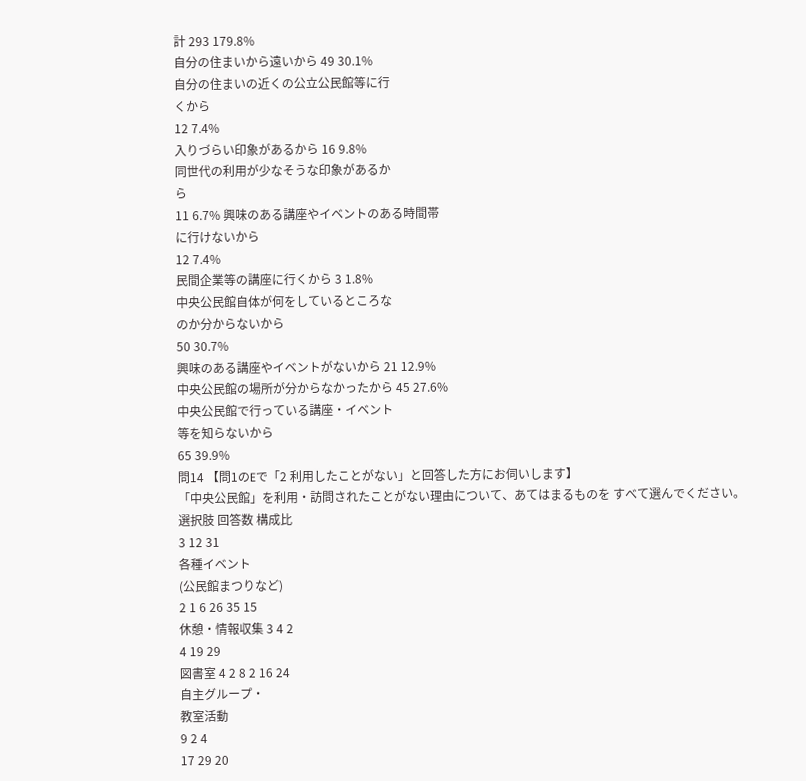計 293 179.8%
自分の住まいから遠いから 49 30.1%
自分の住まいの近くの公立公民館等に行
くから
12 7.4%
入りづらい印象があるから 16 9.8%
同世代の利用が少なそうな印象があるか
ら
11 6.7% 興味のある講座やイベントのある時間帯
に行けないから
12 7.4%
民間企業等の講座に行くから 3 1.8%
中央公民館自体が何をしているところな
のか分からないから
50 30.7%
興味のある講座やイベントがないから 21 12.9%
中央公民館の場所が分からなかったから 45 27.6%
中央公民館で行っている講座・イベント
等を知らないから
65 39.9%
問14 【問1のEで「2 利用したことがない」と回答した方にお伺いします】
「中央公民館」を利用・訪問されたことがない理由について、あてはまるものを すべて選んでください。
選択肢 回答数 構成比
3 12 31
各種イベント
(公民館まつりなど)
2 1 6 26 35 15
休憩・情報収集 3 4 2
4 19 29
図書室 4 2 8 2 16 24
自主グループ・
教室活動
9 2 4
17 29 20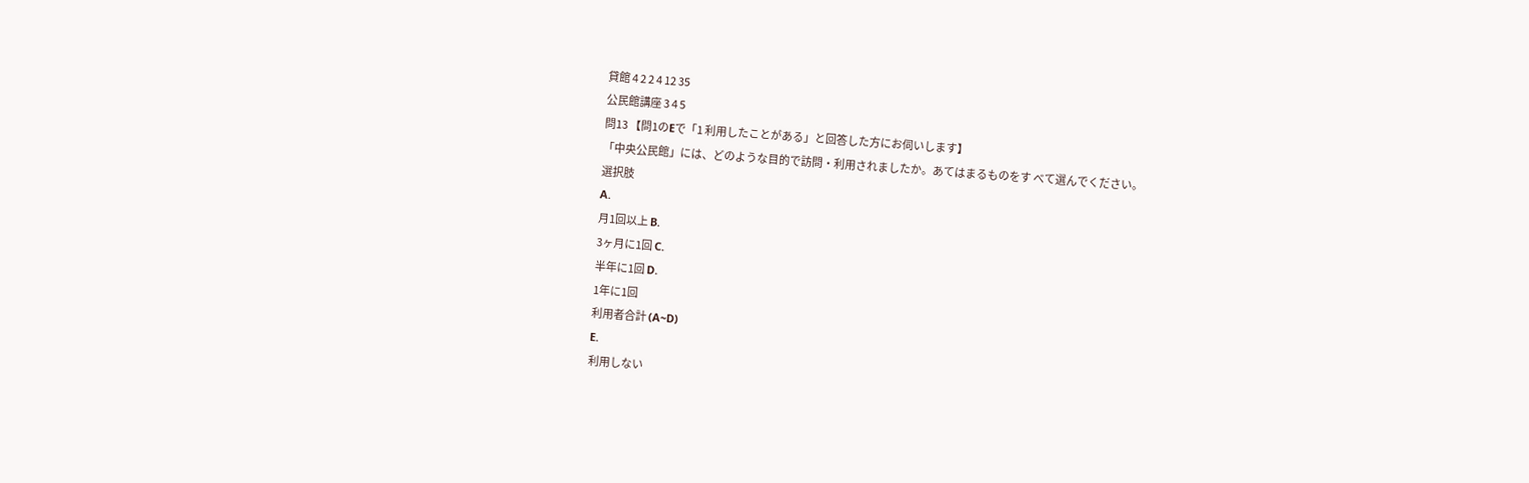貸館 4 2 2 4 12 35
公民館講座 3 4 5
問13 【問1のEで「1 利用したことがある」と回答した方にお伺いします】
「中央公民館」には、どのような目的で訪問・利用されましたか。あてはまるものをす べて選んでください。
選択肢
A.
月1回以上 B.
3ヶ月に1回 C.
半年に1回 D.
1年に1回
利用者合計 (A~D)
E.
利用しない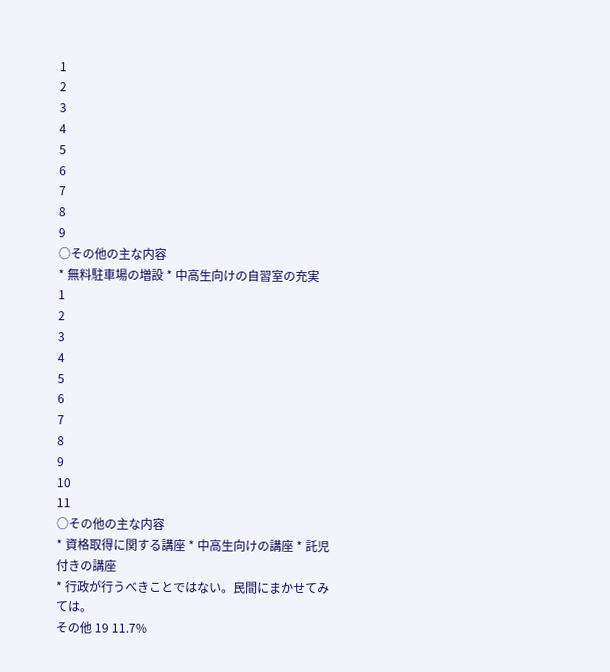1
2
3
4
5
6
7
8
9
○その他の主な内容
* 無料駐車場の増設 * 中高生向けの自習室の充実
1
2
3
4
5
6
7
8
9
10
11
○その他の主な内容
* 資格取得に関する講座 * 中高生向けの講座 * 託児付きの講座
* 行政が行うべきことではない。民間にまかせてみては。
その他 19 11.7%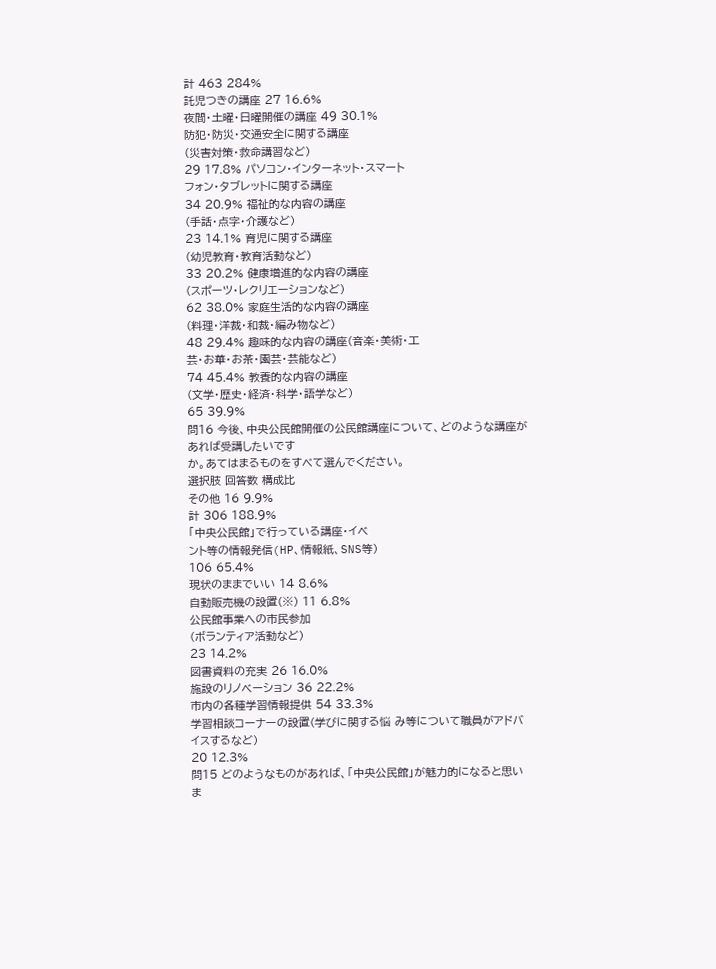計 463 284%
託児つきの講座 27 16.6%
夜間・土曜・日曜開催の講座 49 30.1%
防犯・防災・交通安全に関する講座
(災害対策・救命講習など)
29 17.8% パソコン・インターネット・スマート
フォン・タブレットに関する講座
34 20.9% 福祉的な内容の講座
(手話・点字・介護など)
23 14.1% 育児に関する講座
(幼児教育・教育活動など)
33 20.2% 健康増進的な内容の講座
(スポーツ・レクリエーションなど)
62 38.0% 家庭生活的な内容の講座
(料理・洋裁・和裁・編み物など)
48 29.4% 趣味的な内容の講座(音楽・美術・工
芸・お華・お茶・園芸・芸能など)
74 45.4% 教養的な内容の講座
(文学・歴史・経済・科学・語学など)
65 39.9%
問16 今後、中央公民館開催の公民館講座について、どのような講座があれば受講したいです
か。あてはまるものをすべて選んでください。
選択肢 回答数 構成比
その他 16 9.9%
計 306 188.9%
「中央公民館」で行っている講座・イベ
ント等の情報発信(HP、情報紙、SNS等)
106 65.4%
現状のままでいい 14 8.6%
自動販売機の設置(※) 11 6.8%
公民館事業への市民参加
(ボランティア活動など)
23 14.2%
図書資料の充実 26 16.0%
施設のリノベーション 36 22.2%
市内の各種学習情報提供 54 33.3%
学習相談コーナーの設置(学びに関する悩 み等について職員がアドバイスするなど)
20 12.3%
問15 どのようなものがあれば、「中央公民館」が魅力的になると思いま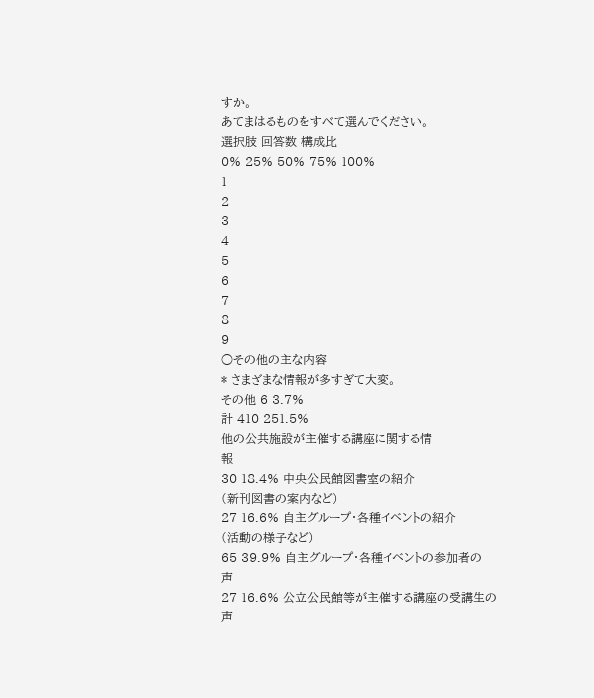すか。
あてまはるものをすべて選んでください。
選択肢 回答数 構成比
0% 25% 50% 75% 100%
1
2
3
4
5
6
7
8
9
○その他の主な内容
* さまざまな情報が多すぎて大変。
その他 6 3.7%
計 410 251.5%
他の公共施設が主催する講座に関する情
報
30 18.4% 中央公民館図書室の紹介
(新刊図書の案内など)
27 16.6% 自主グループ・各種イベントの紹介
(活動の様子など)
65 39.9% 自主グループ・各種イベントの参加者の
声
27 16.6% 公立公民館等が主催する講座の受講生の
声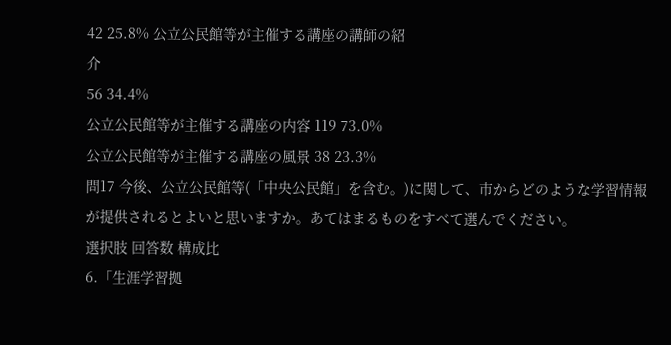42 25.8% 公立公民館等が主催する講座の講師の紹
介
56 34.4%
公立公民館等が主催する講座の内容 119 73.0%
公立公民館等が主催する講座の風景 38 23.3%
問17 今後、公立公民館等(「中央公民館」を含む。)に関して、市からどのような学習情報
が提供されるとよいと思いますか。あてはまるものをすべて選んでください。
選択肢 回答数 構成比
6.「生涯学習拠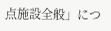点施設全般」につ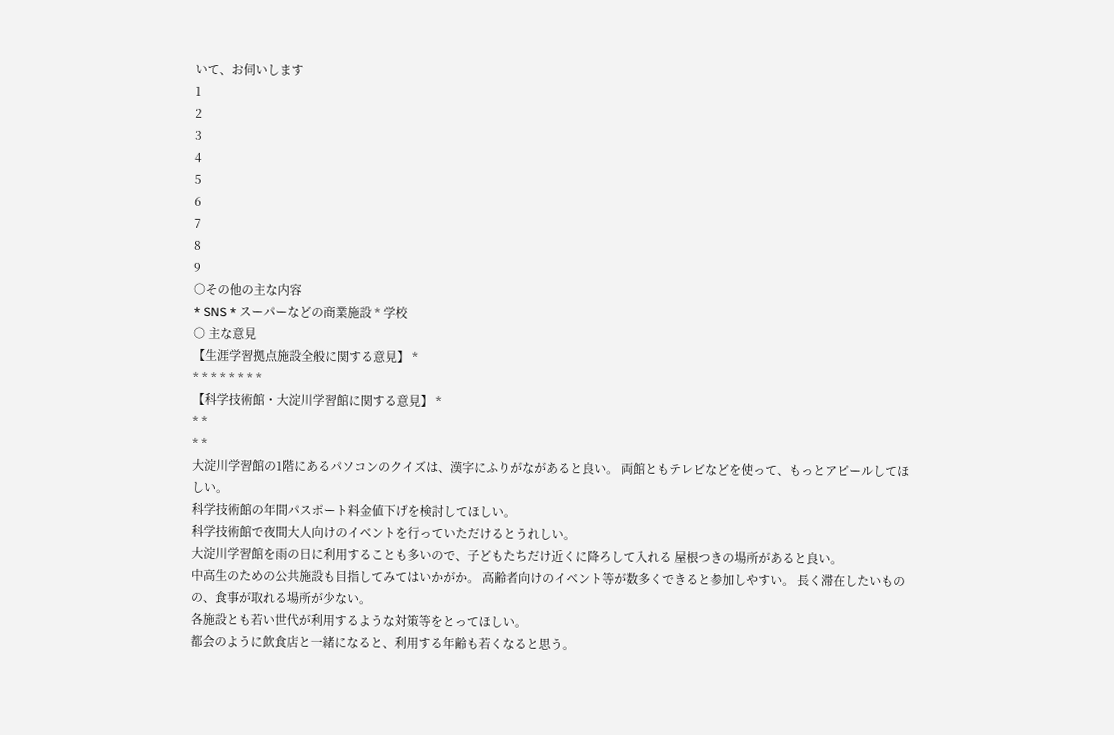いて、お伺いします
1
2
3
4
5
6
7
8
9
○その他の主な内容
* SNS * スーパーなどの商業施設 * 学校
○ 主な意見
【生涯学習拠点施設全般に関する意見】 *
* * * * * * * *
【科学技術館・大淀川学習館に関する意見】 *
* *
* *
大淀川学習館の1階にあるパソコンのクイズは、漢字にふりがながあると良い。 両館ともテレビなどを使って、もっとアピールしてほしい。
科学技術館の年間パスポート料金値下げを検討してほしい。
科学技術館で夜間大人向けのイベントを行っていただけるとうれしい。
大淀川学習館を雨の日に利用することも多いので、子どもたちだけ近くに降ろして入れる 屋根つきの場所があると良い。
中高生のための公共施設も目指してみてはいかがか。 高齢者向けのイベント等が数多くできると参加しやすい。 長く滞在したいものの、食事が取れる場所が少ない。
各施設とも若い世代が利用するような対策等をとってほしい。
都会のように飲食店と一緒になると、利用する年齢も若くなると思う。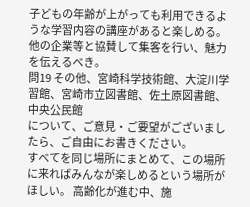子どもの年齢が上がっても利用できるような学習内容の講座があると楽しめる。 他の企業等と協賛して集客を行い、魅力を伝えるべき。
問19 その他、宮崎科学技術館、大淀川学習館、宮崎市立図書館、佐土原図書館、中央公民館
について、ご意見・ご要望がございましたら、ご自由にお書きください。
すべてを同じ場所にまとめて、この場所に来ればみんなが楽しめるという場所がほしい。 高齢化が進む中、施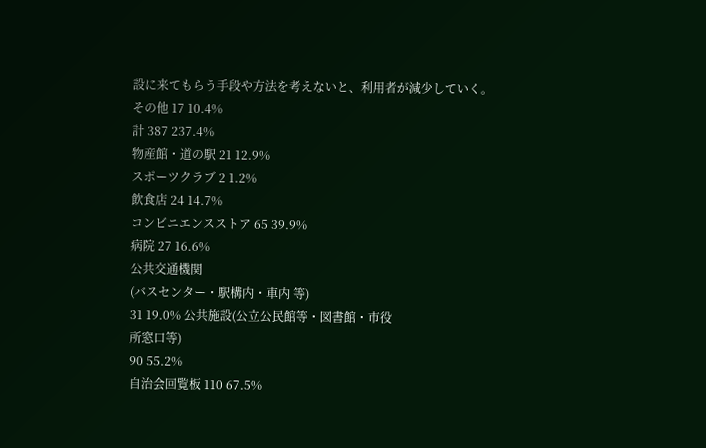設に来てもらう手段や方法を考えないと、利用者が減少していく。
その他 17 10.4%
計 387 237.4%
物産館・道の駅 21 12.9%
スポーツクラブ 2 1.2%
飲食店 24 14.7%
コンビニエンスストア 65 39.9%
病院 27 16.6%
公共交通機関
(バスセンター・駅構内・車内 等)
31 19.0% 公共施設(公立公民館等・図書館・市役
所窓口等)
90 55.2%
自治会回覧板 110 67.5%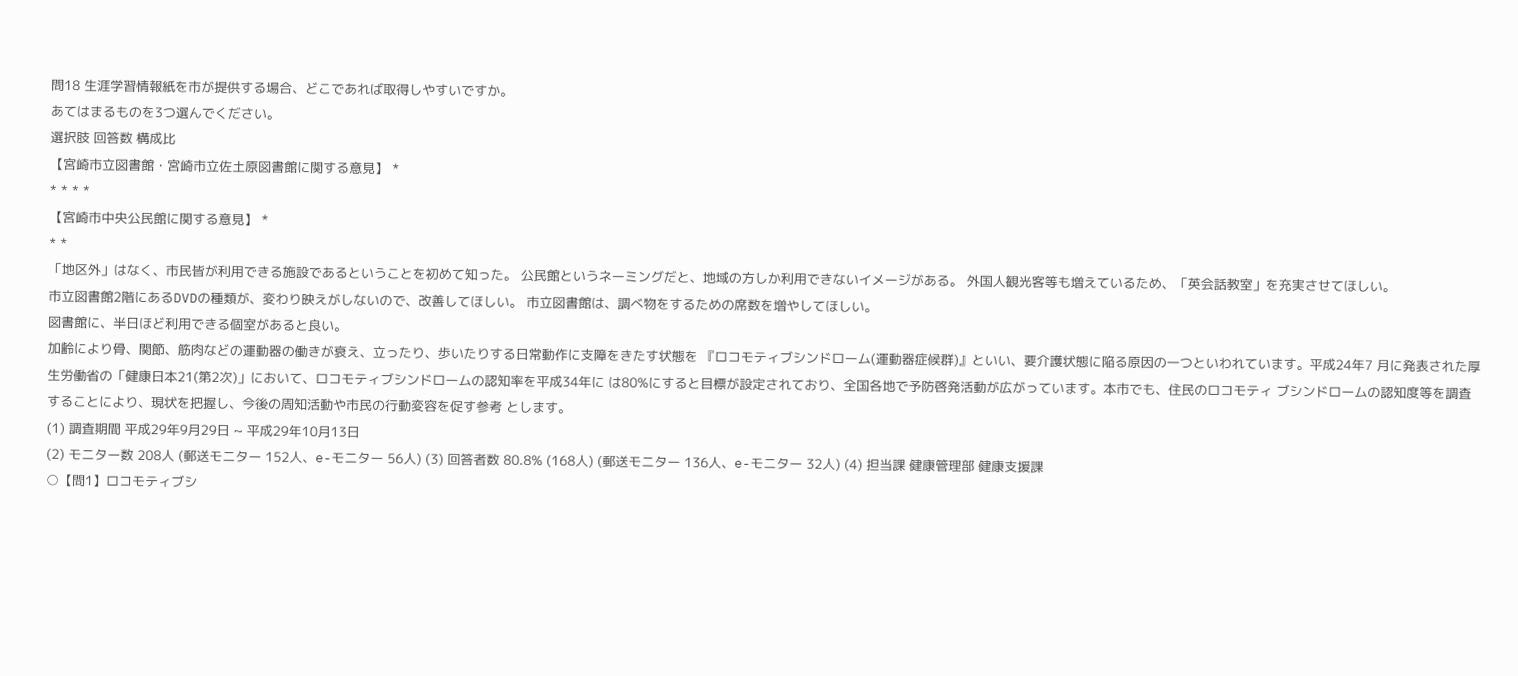問18 生涯学習情報紙を市が提供する場合、どこであれば取得しやすいですか。
あてはまるものを3つ選んでください。
選択肢 回答数 構成比
【宮崎市立図書館・宮崎市立佐土原図書館に関する意見】 *
* * * *
【宮崎市中央公民館に関する意見】 *
* *
「地区外」はなく、市民皆が利用できる施設であるということを初めて知った。 公民館というネーミングだと、地域の方しか利用できないイメージがある。 外国人観光客等も増えているため、「英会話教室」を充実させてほしい。
市立図書館2階にあるDVDの種類が、変わり映えがしないので、改善してほしい。 市立図書館は、調べ物をするための席数を増やしてほしい。
図書館に、半日ほど利用できる個室があると良い。
加齢により骨、関節、筋肉などの運動器の働きが衰え、立ったり、歩いたりする日常動作に支障をきたす状態を 『ロコモティブシンドローム(運動器症候群)』といい、要介護状態に陥る原因の一つといわれています。平成24年7 月に発表された厚生労働省の「健康日本21(第2次)」において、ロコモティブシンドロームの認知率を平成34年に は80%にすると目標が設定されており、全国各地で予防啓発活動が広がっています。本市でも、住民のロコモティ ブシンドロームの認知度等を調査することにより、現状を把握し、今後の周知活動や市民の行動変容を促す参考 とします。
(1) 調査期間 平成29年9月29日 ~ 平成29年10月13日
(2) モニター数 208人 (郵送モニター 152人、e-モニター 56人) (3) 回答者数 80.8% (168人) (郵送モニター 136人、e-モニター 32人) (4) 担当課 健康管理部 健康支援課
○【問1】ロコモティブシ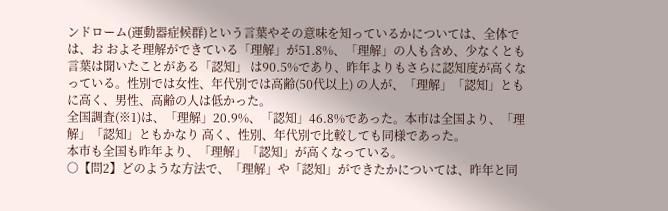ンドローム(運動器症候群)という言葉やその意味を知っているかについては、全体では、お およそ理解ができている「理解」が51.8%、「理解」の人も含め、少なくとも言葉は聞いたことがある「認知」 は90.5%であり、昨年よりもさらに認知度が高くなっている。性別では女性、年代別では高齢(50代以上) の人が、「理解」「認知」ともに高く、男性、高齢の人は低かった。
全国調査(※1)は、「理解」20.9%、「認知」46.8%であった。本市は全国より、「理解」「認知」ともかなり 高く、性別、年代別で比較しても同様であった。
本市も全国も昨年より、「理解」「認知」が高くなっている。
○【問2】どのような方法で、「理解」や「認知」ができたかについては、昨年と同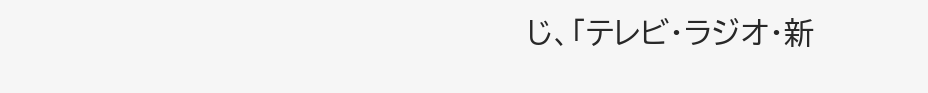じ、「テレビ・ラジオ・新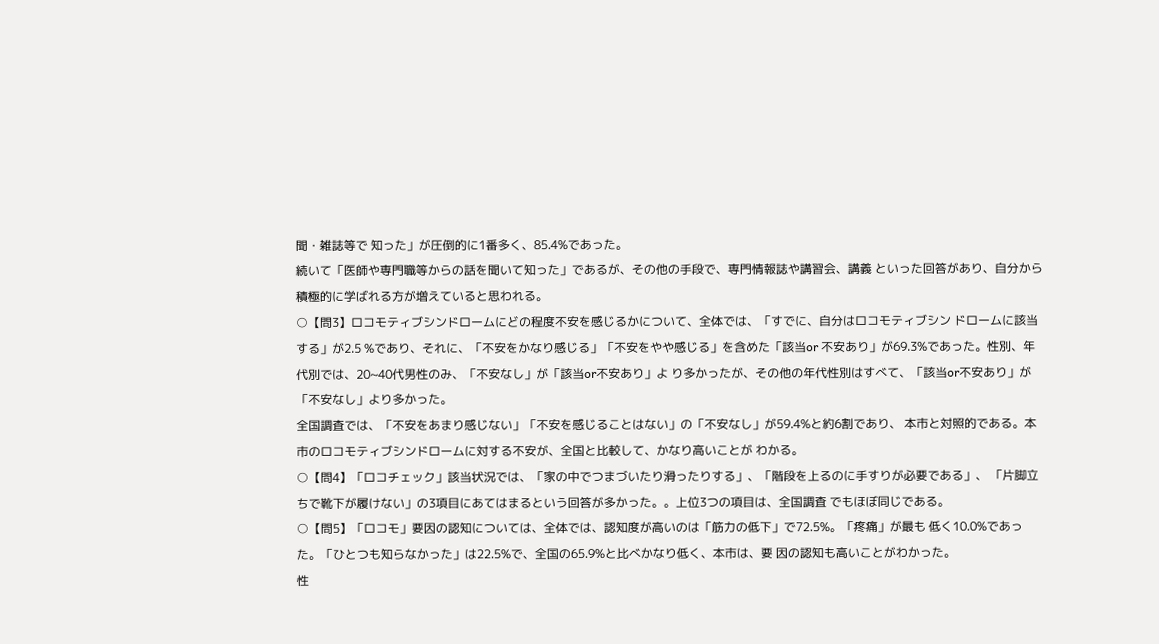聞・雑誌等で 知った」が圧倒的に1番多く、85.4%であった。
続いて「医師や専門職等からの話を聞いて知った」であるが、その他の手段で、専門情報誌や講習会、講義 といった回答があり、自分から積極的に学ばれる方が増えていると思われる。
○【問3】ロコモティブシンドロームにどの程度不安を感じるかについて、全体では、「すでに、自分はロコモティブシン ドロームに該当する」が2.5 %であり、それに、「不安をかなり感じる」「不安をやや感じる」を含めた「該当or 不安あり」が69.3%であった。性別、年代別では、20~40代男性のみ、「不安なし」が「該当or不安あり」よ り多かったが、その他の年代性別はすべて、「該当or不安あり」が「不安なし」より多かった。
全国調査では、「不安をあまり感じない」「不安を感じることはない」の「不安なし」が59.4%と約6割であり、 本市と対照的である。本市のロコモティブシンドロームに対する不安が、全国と比較して、かなり高いことが わかる。
○【問4】「ロコチェック」該当状況では、「家の中でつまづいたり滑ったりする」、「階段を上るのに手すりが必要である」、 「片脚立ちで靴下が履けない」の3項目にあてはまるという回答が多かった。。上位3つの項目は、全国調査 でもほぼ同じである。
○【問5】「ロコモ」要因の認知については、全体では、認知度が高いのは「筋力の低下」で72.5%。「疼痛」が最も 低く10.0%であった。「ひとつも知らなかった」は22.5%で、全国の65.9%と比べかなり低く、本市は、要 因の認知も高いことがわかった。
性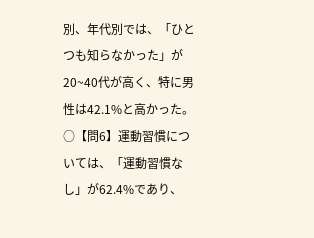別、年代別では、「ひとつも知らなかった」が20~40代が高く、特に男性は42.1%と高かった。
○【問6】運動習慣については、「運動習慣なし」が62.4%であり、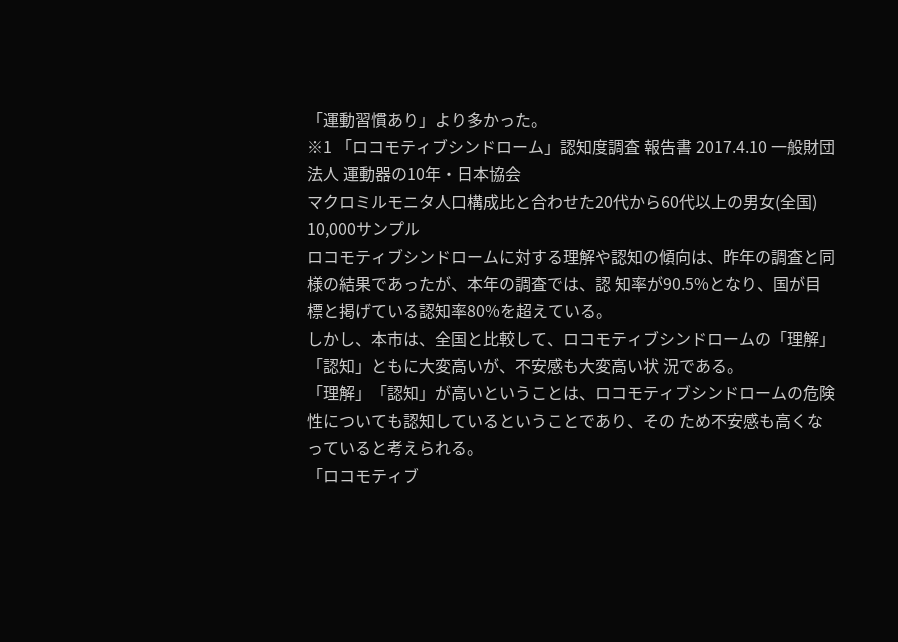「運動習慣あり」より多かった。
※1 「ロコモティブシンドローム」認知度調査 報告書 2017.4.10 一般財団法人 運動器の10年・日本協会
マクロミルモニタ人口構成比と合わせた20代から60代以上の男女(全国) 10,000サンプル
ロコモティブシンドロームに対する理解や認知の傾向は、昨年の調査と同様の結果であったが、本年の調査では、認 知率が90.5%となり、国が目標と掲げている認知率80%を超えている。
しかし、本市は、全国と比較して、ロコモティブシンドロームの「理解」「認知」ともに大変高いが、不安感も大変高い状 況である。
「理解」「認知」が高いということは、ロコモティブシンドロームの危険性についても認知しているということであり、その ため不安感も高くなっていると考えられる。
「ロコモティブ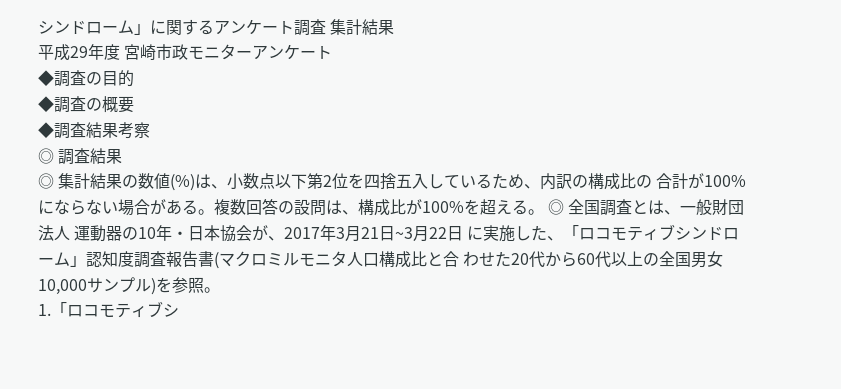シンドローム」に関するアンケート調査 集計結果
平成29年度 宮崎市政モニターアンケート
◆調査の目的
◆調査の概要
◆調査結果考察
◎ 調査結果
◎ 集計結果の数値(%)は、小数点以下第2位を四捨五入しているため、内訳の構成比の 合計が100%にならない場合がある。複数回答の設問は、構成比が100%を超える。 ◎ 全国調査とは、一般財団法人 運動器の10年・日本協会が、2017年3月21日~3月22日 に実施した、「ロコモティブシンドローム」認知度調査報告書(マクロミルモニタ人口構成比と合 わせた20代から60代以上の全国男女10,000サンプル)を参照。
1.「ロコモティブシ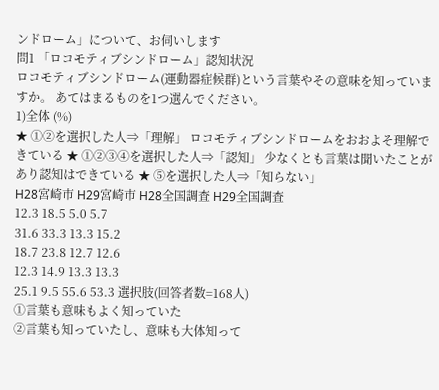ンドローム」について、お伺いします
問1 「ロコモティブシンドローム」認知状況
ロコモティブシンドローム(運動器症候群)という言葉やその意味を知っていますか。 あてはまるものを1つ選んでください。
1)全体 (%)
★ ①②を選択した人⇒「理解」 ロコモティブシンドロームをおおよそ理解できている ★ ①②③④を選択した人⇒「認知」 少なくとも言葉は聞いたことがあり認知はできている ★ ⑤を選択した人⇒「知らない」
H28宮崎市 H29宮崎市 H28全国調査 H29全国調査
12.3 18.5 5.0 5.7
31.6 33.3 13.3 15.2
18.7 23.8 12.7 12.6
12.3 14.9 13.3 13.3
25.1 9.5 55.6 53.3 選択肢(回答者数=168人)
①言葉も意味もよく知っていた
②言葉も知っていたし、意味も大体知って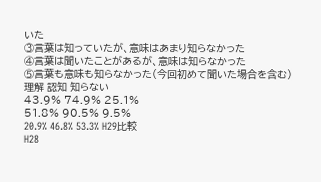いた
③言葉は知っていたが、意味はあまり知らなかった
④言葉は聞いたことがあるが、意味は知らなかった
⑤言葉も意味も知らなかった(今回初めて聞いた場合を含む)
理解 認知 知らない
43.9% 74.9% 25.1%
51.8% 90.5% 9.5%
20.9% 46.8% 53.3% H29比較
H28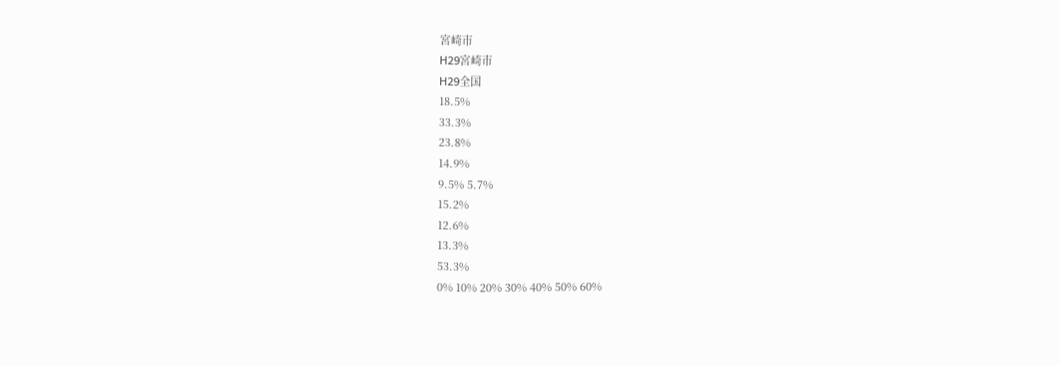宮崎市
H29宮崎市
H29全国
18.5%
33.3%
23.8%
14.9%
9.5% 5.7%
15.2%
12.6%
13.3%
53.3%
0% 10% 20% 30% 40% 50% 60%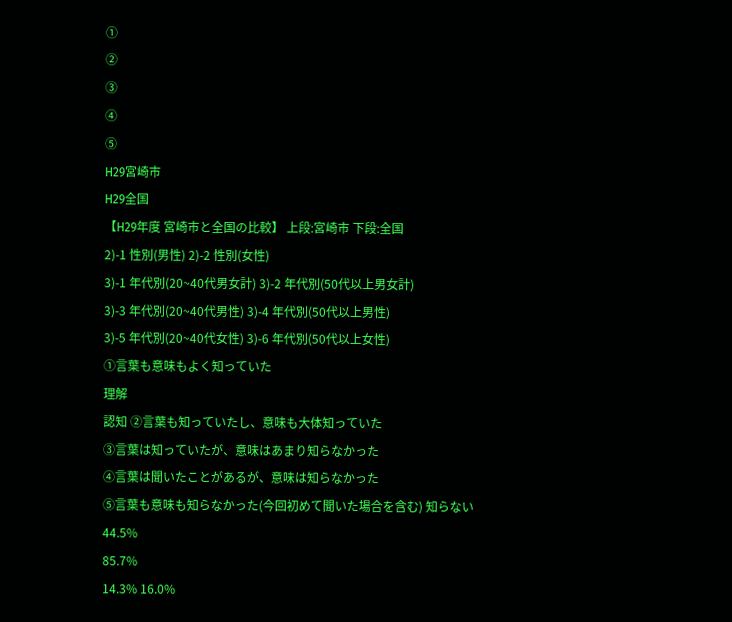①
②
③
④
⑤
H29宮崎市
H29全国
【H29年度 宮崎市と全国の比較】 上段:宮崎市 下段:全国
2)-1 性別(男性) 2)-2 性別(女性)
3)-1 年代別(20~40代男女計) 3)-2 年代別(50代以上男女計)
3)-3 年代別(20~40代男性) 3)-4 年代別(50代以上男性)
3)-5 年代別(20~40代女性) 3)-6 年代別(50代以上女性)
①言葉も意味もよく知っていた
理解
認知 ②言葉も知っていたし、意味も大体知っていた
③言葉は知っていたが、意味はあまり知らなかった
④言葉は聞いたことがあるが、意味は知らなかった
⑤言葉も意味も知らなかった(今回初めて聞いた場合を含む) 知らない
44.5%
85.7%
14.3% 16.0%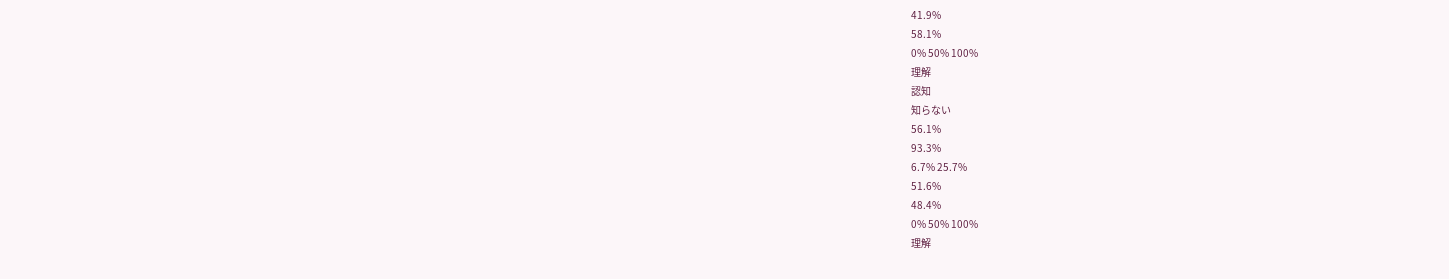41.9%
58.1%
0% 50% 100%
理解
認知
知らない
56.1%
93.3%
6.7% 25.7%
51.6%
48.4%
0% 50% 100%
理解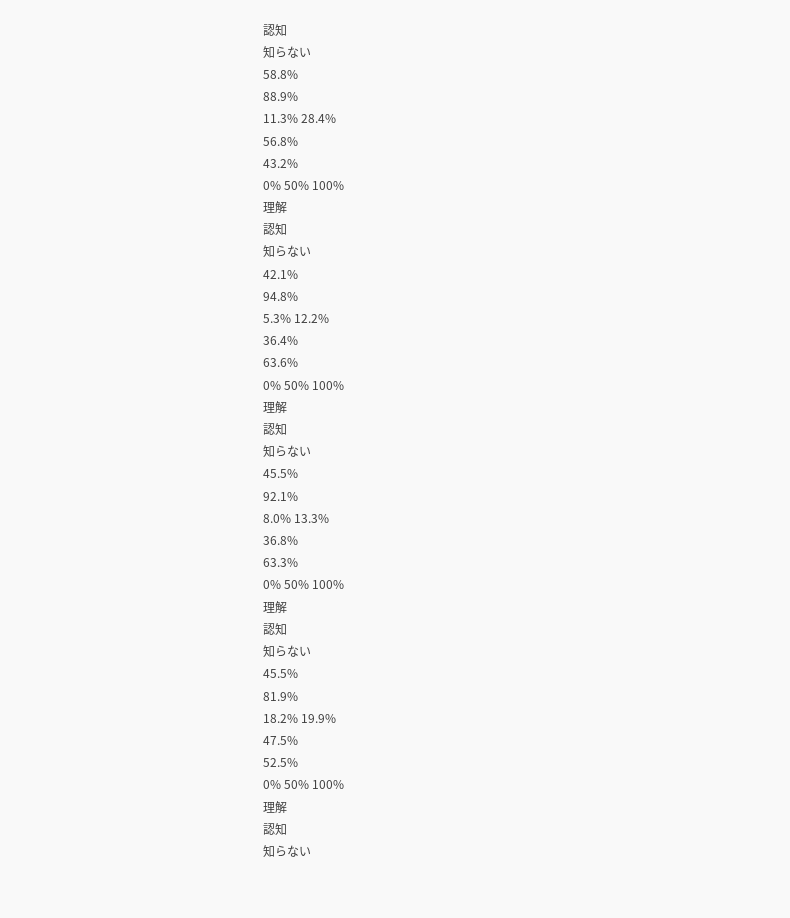認知
知らない
58.8%
88.9%
11.3% 28.4%
56.8%
43.2%
0% 50% 100%
理解
認知
知らない
42.1%
94.8%
5.3% 12.2%
36.4%
63.6%
0% 50% 100%
理解
認知
知らない
45.5%
92.1%
8.0% 13.3%
36.8%
63.3%
0% 50% 100%
理解
認知
知らない
45.5%
81.9%
18.2% 19.9%
47.5%
52.5%
0% 50% 100%
理解
認知
知らない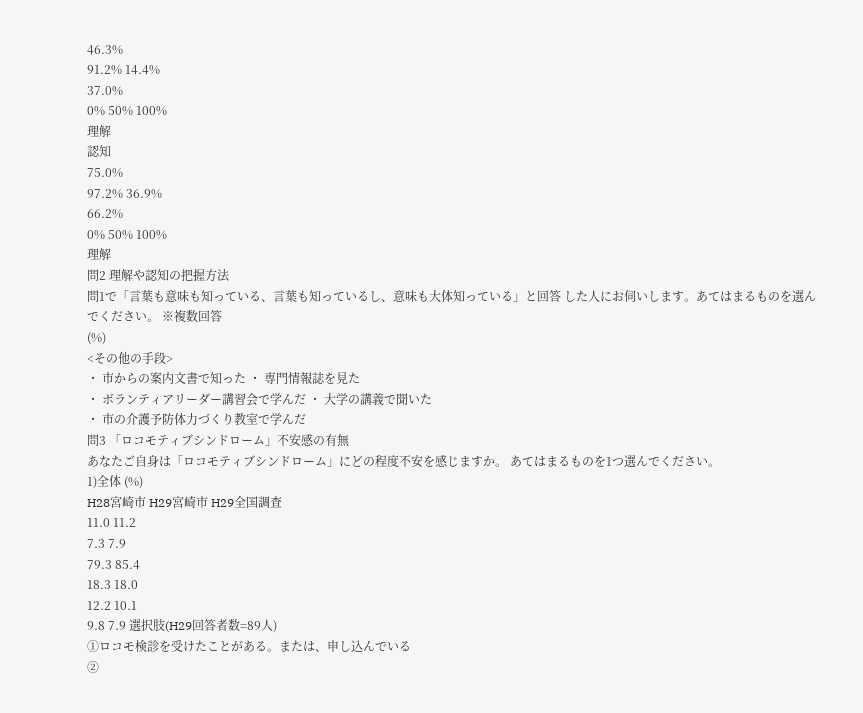46.3%
91.2% 14.4%
37.0%
0% 50% 100%
理解
認知
75.0%
97.2% 36.9%
66.2%
0% 50% 100%
理解
問2 理解や認知の把握方法
問1で「言葉も意味も知っている、言葉も知っているし、意味も大体知っている」と回答 した人にお伺いします。あてはまるものを選んでください。 ※複数回答
(%)
<その他の手段>
・ 市からの案内文書で知った ・ 専門情報誌を見た
・ ボランティアリーダー講習会で学んだ ・ 大学の講義で聞いた
・ 市の介護予防体力づくり教室で学んだ
問3 「ロコモティブシンドローム」不安感の有無
あなたご自身は「ロコモティブシンドローム」にどの程度不安を感じますか。 あてはまるものを1つ選んでください。
1)全体 (%)
H28宮崎市 H29宮崎市 H29全国調査
11.0 11.2
7.3 7.9
79.3 85.4
18.3 18.0
12.2 10.1
9.8 7.9 選択肢(H29回答者数=89人)
①ロコモ検診を受けたことがある。または、申し込んでいる
②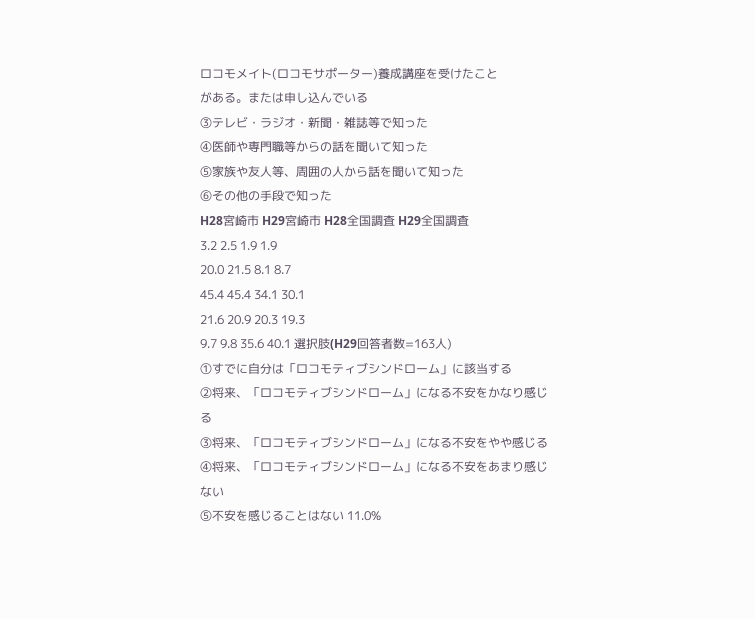ロコモメイト(ロコモサポーター)養成講座を受けたこと
がある。または申し込んでいる
③テレビ・ラジオ・新聞・雑誌等で知った
④医師や専門職等からの話を聞いて知った
⑤家族や友人等、周囲の人から話を聞いて知った
⑥その他の手段で知った
H28宮崎市 H29宮崎市 H28全国調査 H29全国調査
3.2 2.5 1.9 1.9
20.0 21.5 8.1 8.7
45.4 45.4 34.1 30.1
21.6 20.9 20.3 19.3
9.7 9.8 35.6 40.1 選択肢(H29回答者数=163人)
①すでに自分は「ロコモティブシンドローム」に該当する
②将来、「ロコモティブシンドローム」になる不安をかなり感じる
③将来、「ロコモティブシンドローム」になる不安をやや感じる
④将来、「ロコモティブシンドローム」になる不安をあまり感じない
⑤不安を感じることはない 11.0%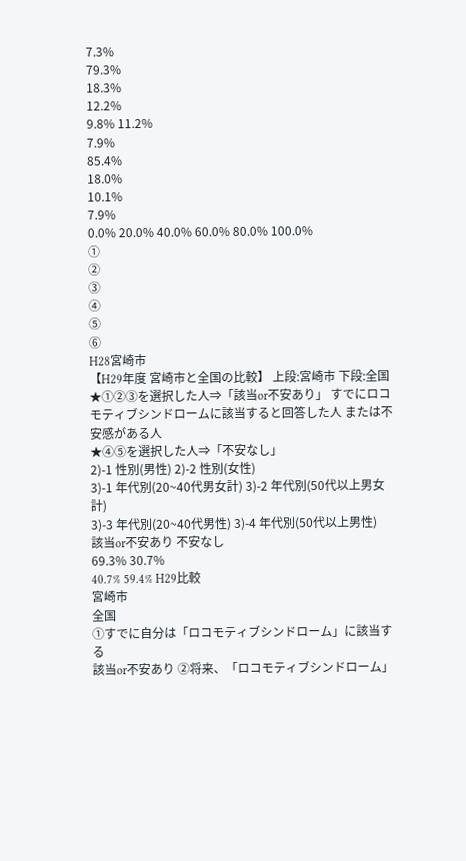7.3%
79.3%
18.3%
12.2%
9.8% 11.2%
7.9%
85.4%
18.0%
10.1%
7.9%
0.0% 20.0% 40.0% 60.0% 80.0% 100.0%
①
②
③
④
⑤
⑥
H28宮崎市
【H29年度 宮崎市と全国の比較】 上段:宮崎市 下段:全国
★①②③を選択した人⇒「該当or不安あり」 すでにロコモティブシンドロームに該当すると回答した人 または不安感がある人
★④⑤を選択した人⇒「不安なし」
2)-1 性別(男性) 2)-2 性別(女性)
3)-1 年代別(20~40代男女計) 3)-2 年代別(50代以上男女計)
3)-3 年代別(20~40代男性) 3)-4 年代別(50代以上男性)
該当or不安あり 不安なし
69.3% 30.7%
40.7% 59.4% H29比較
宮崎市
全国
①すでに自分は「ロコモティブシンドローム」に該当する
該当or不安あり ②将来、「ロコモティブシンドローム」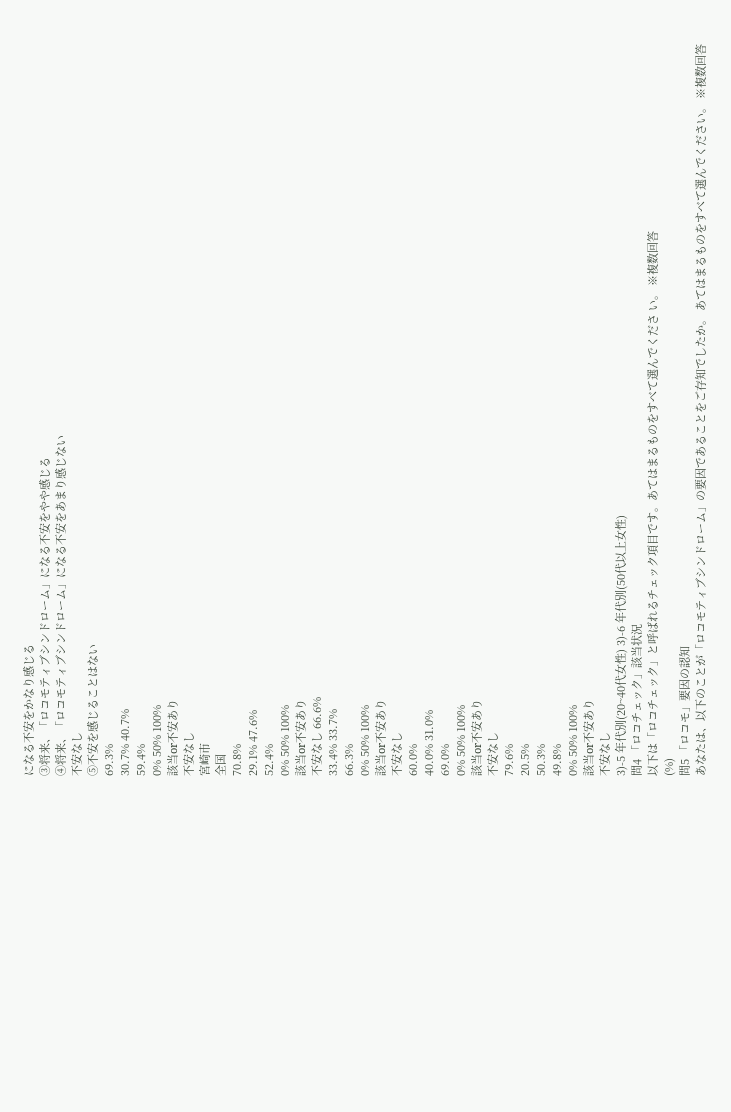になる不安をかなり感じる
③将来、「ロコモティブシンドローム」になる不安をやや感じる
④将来、「ロコモティブシンドローム」になる不安をあまり感じない
不安なし
⑤不安を感じることはない
69.3%
30.7% 40.7%
59.4%
0% 50% 100%
該当or不安あり
不安なし
宮崎市
全国
70.8%
29.1% 47.6%
52.4%
0% 50% 100%
該当or不安あり
不安なし 66.6%
33.4% 33.7%
66.3%
0% 50% 100%
該当or不安あり
不安なし
60.0%
40.0% 31.0%
69.0%
0% 50% 100%
該当or不安あり
不安なし
79.6%
20.5%
50.3%
49.8%
0% 50% 100%
該当or不安あり
不安なし
3)-5 年代別(20~40代女性) 3)-6 年代別(50代以上女性)
問4 「ロコチェック」該当状況
以下は「ロコチェック」と呼ばれるチェック項目です。あてはまるものをすべて選んでくださ い。 ※複数回答
(%)
問5 「ロコモ」要因の認知
あなたは、以下のことが「ロコモティブシンドローム」の要因であることをご存知でしたか。 あてはまるものをすべて選んでください。 ※複数回答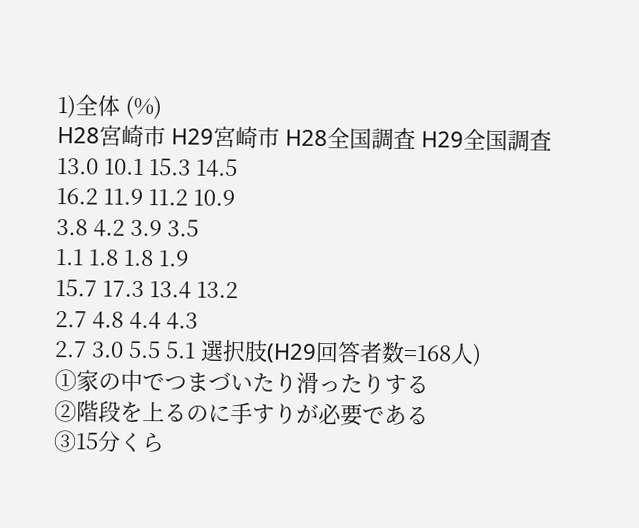1)全体 (%)
H28宮崎市 H29宮崎市 H28全国調査 H29全国調査
13.0 10.1 15.3 14.5
16.2 11.9 11.2 10.9
3.8 4.2 3.9 3.5
1.1 1.8 1.8 1.9
15.7 17.3 13.4 13.2
2.7 4.8 4.4 4.3
2.7 3.0 5.5 5.1 選択肢(H29回答者数=168人)
①家の中でつまづいたり滑ったりする
②階段を上るのに手すりが必要である
③15分くら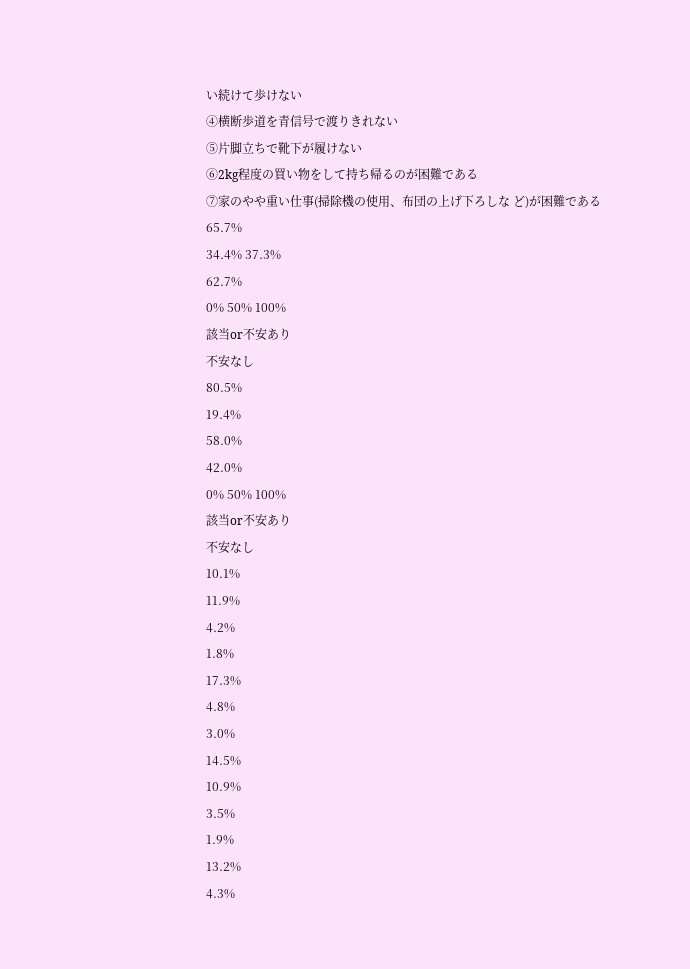い続けて歩けない
④横断歩道を青信号で渡りきれない
⑤片脚立ちで靴下が履けない
⑥2kg程度の買い物をして持ち帰るのが困難である
⑦家のやや重い仕事(掃除機の使用、布団の上げ下ろしな ど)が困難である
65.7%
34.4% 37.3%
62.7%
0% 50% 100%
該当or不安あり
不安なし
80.5%
19.4%
58.0%
42.0%
0% 50% 100%
該当or不安あり
不安なし
10.1%
11.9%
4.2%
1.8%
17.3%
4.8%
3.0%
14.5%
10.9%
3.5%
1.9%
13.2%
4.3%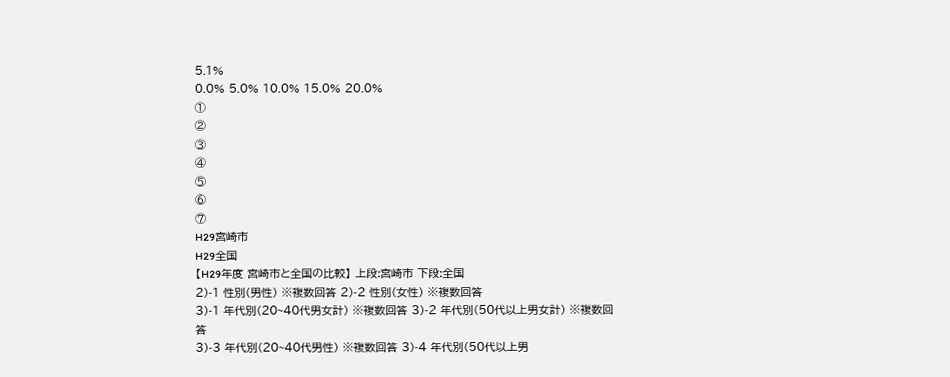5.1%
0.0% 5.0% 10.0% 15.0% 20.0%
①
②
③
④
⑤
⑥
⑦
H29宮崎市
H29全国
【H29年度 宮崎市と全国の比較】 上段:宮崎市 下段:全国
2)-1 性別(男性) ※複数回答 2)-2 性別(女性) ※複数回答
3)-1 年代別(20~40代男女計) ※複数回答 3)-2 年代別(50代以上男女計) ※複数回答
3)-3 年代別(20~40代男性) ※複数回答 3)-4 年代別(50代以上男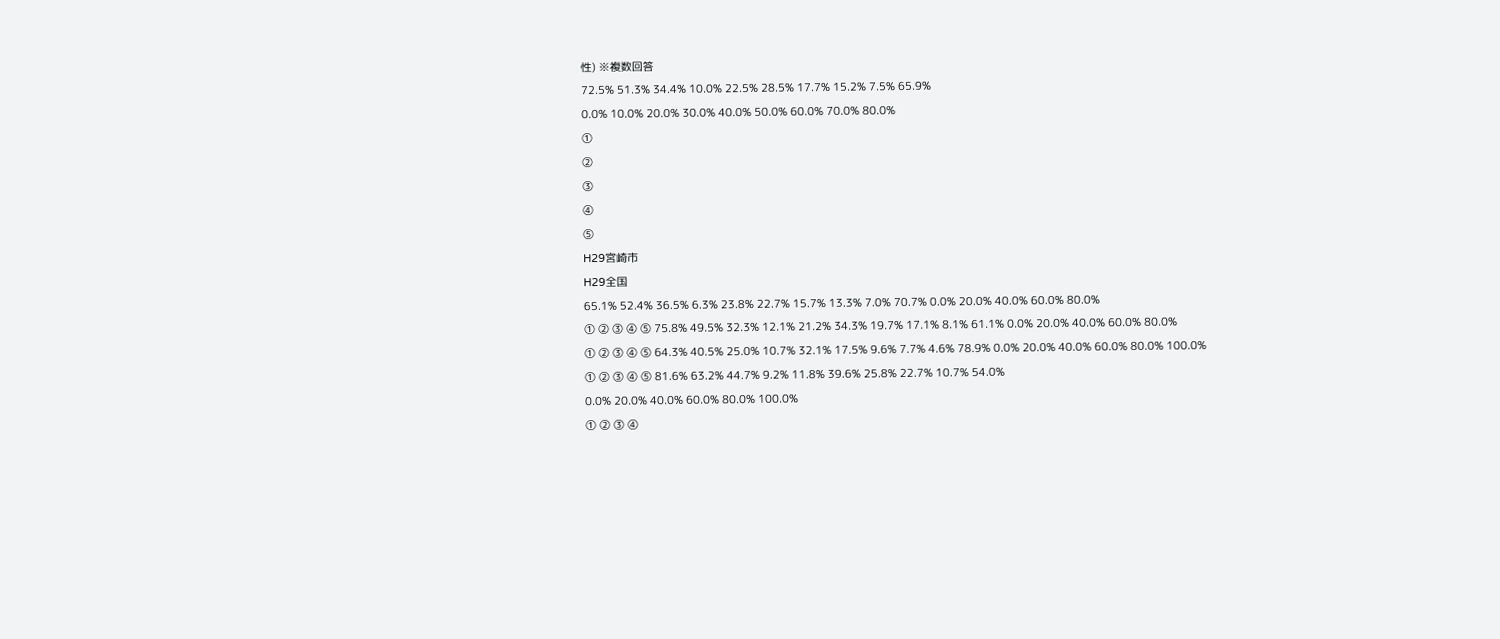性) ※複数回答
72.5% 51.3% 34.4% 10.0% 22.5% 28.5% 17.7% 15.2% 7.5% 65.9%
0.0% 10.0% 20.0% 30.0% 40.0% 50.0% 60.0% 70.0% 80.0%
①
②
③
④
⑤
H29宮崎市
H29全国
65.1% 52.4% 36.5% 6.3% 23.8% 22.7% 15.7% 13.3% 7.0% 70.7% 0.0% 20.0% 40.0% 60.0% 80.0%
① ② ③ ④ ⑤ 75.8% 49.5% 32.3% 12.1% 21.2% 34.3% 19.7% 17.1% 8.1% 61.1% 0.0% 20.0% 40.0% 60.0% 80.0%
① ② ③ ④ ⑤ 64.3% 40.5% 25.0% 10.7% 32.1% 17.5% 9.6% 7.7% 4.6% 78.9% 0.0% 20.0% 40.0% 60.0% 80.0% 100.0%
① ② ③ ④ ⑤ 81.6% 63.2% 44.7% 9.2% 11.8% 39.6% 25.8% 22.7% 10.7% 54.0%
0.0% 20.0% 40.0% 60.0% 80.0% 100.0%
① ② ③ ④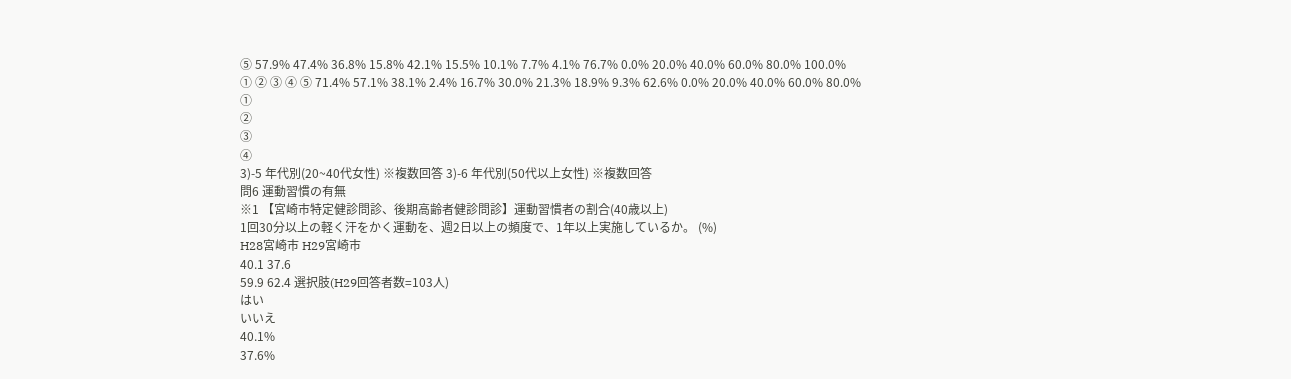⑤ 57.9% 47.4% 36.8% 15.8% 42.1% 15.5% 10.1% 7.7% 4.1% 76.7% 0.0% 20.0% 40.0% 60.0% 80.0% 100.0%
① ② ③ ④ ⑤ 71.4% 57.1% 38.1% 2.4% 16.7% 30.0% 21.3% 18.9% 9.3% 62.6% 0.0% 20.0% 40.0% 60.0% 80.0%
①
②
③
④
3)-5 年代別(20~40代女性) ※複数回答 3)-6 年代別(50代以上女性) ※複数回答
問6 運動習慣の有無
※1 【宮崎市特定健診問診、後期高齢者健診問診】運動習慣者の割合(40歳以上)
1回30分以上の軽く汗をかく運動を、週2日以上の頻度で、1年以上実施しているか。 (%)
H28宮崎市 H29宮崎市
40.1 37.6
59.9 62.4 選択肢(H29回答者数=103人)
はい
いいえ
40.1%
37.6%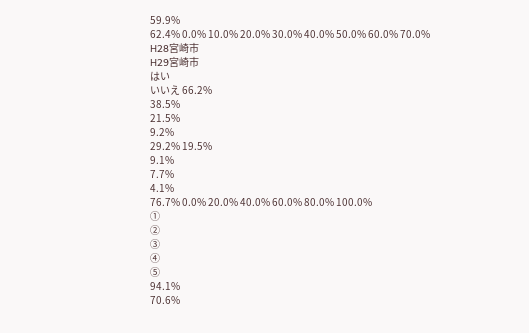59.9%
62.4% 0.0% 10.0% 20.0% 30.0% 40.0% 50.0% 60.0% 70.0%
H28宮崎市
H29宮崎市
はい
いいえ 66.2%
38.5%
21.5%
9.2%
29.2% 19.5%
9.1%
7.7%
4.1%
76.7% 0.0% 20.0% 40.0% 60.0% 80.0% 100.0%
①
②
③
④
⑤
94.1%
70.6%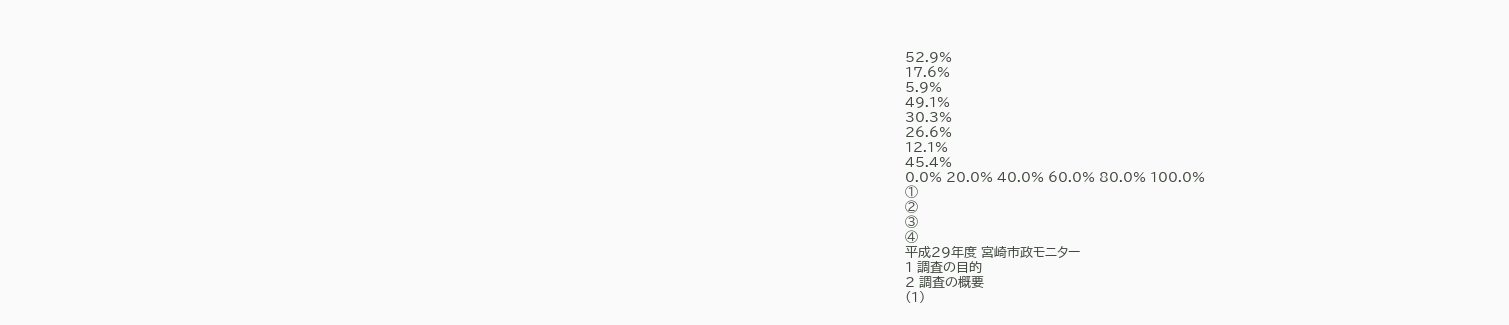52.9%
17.6%
5.9%
49.1%
30.3%
26.6%
12.1%
45.4%
0.0% 20.0% 40.0% 60.0% 80.0% 100.0%
①
②
③
④
平成29年度 宮崎市政モニター
1 調査の目的
2 調査の概要
(1)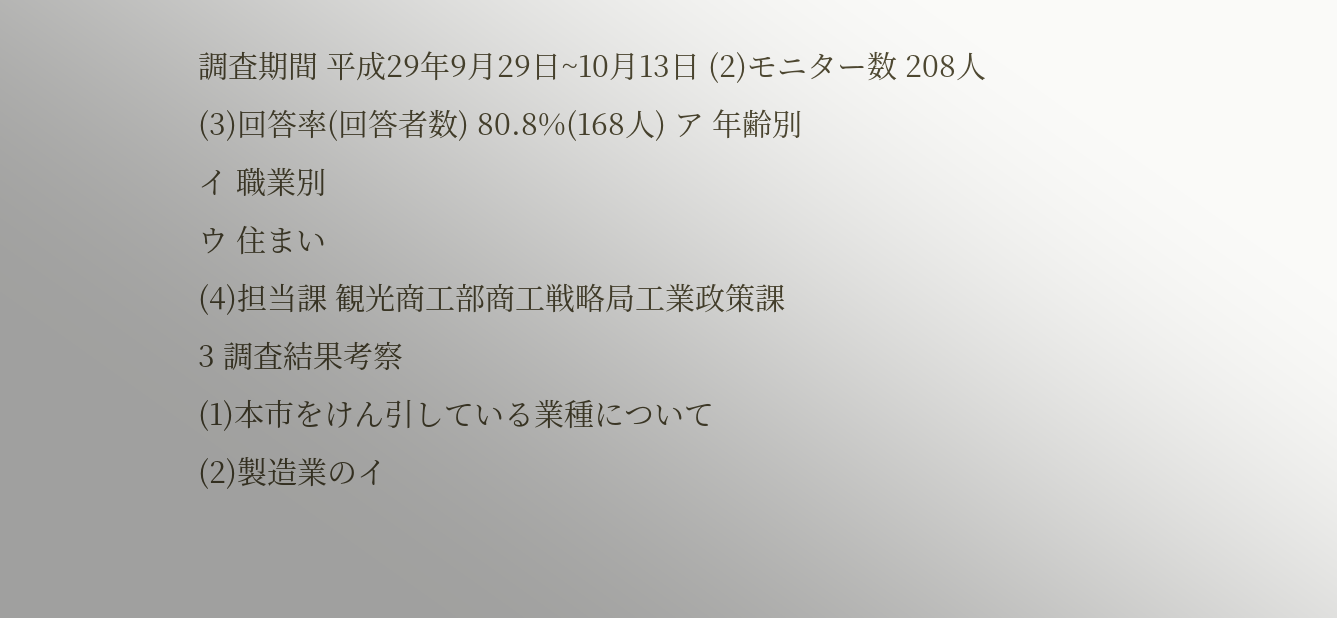調査期間 平成29年9月29日~10月13日 (2)モニター数 208人
(3)回答率(回答者数) 80.8%(168人) ア 年齢別
イ 職業別
ウ 住まい
(4)担当課 観光商工部商工戦略局工業政策課
3 調査結果考察
(1)本市をけん引している業種について
(2)製造業のイ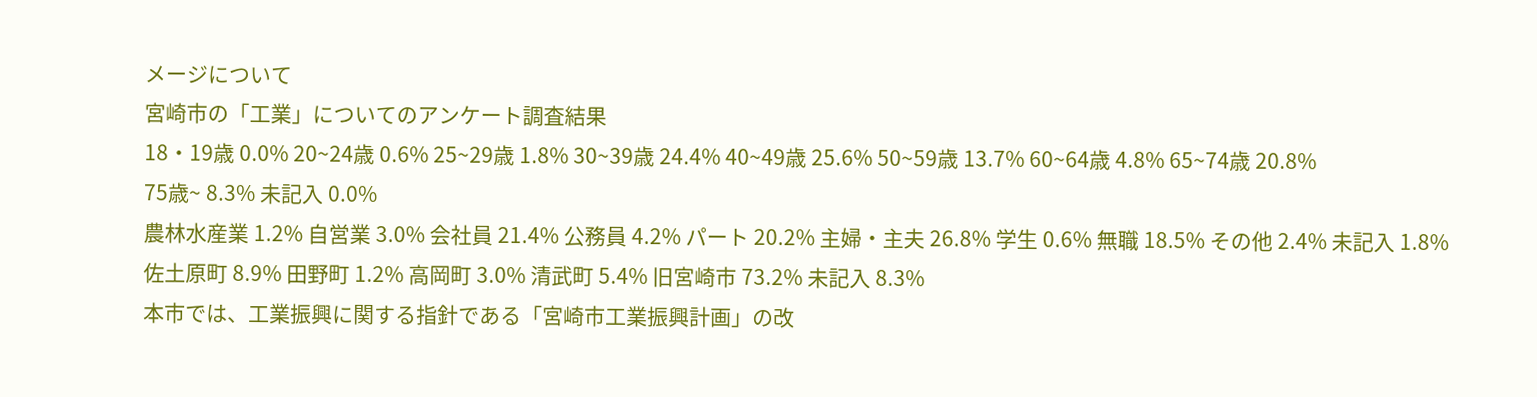メージについて
宮崎市の「工業」についてのアンケート調査結果
18・19歳 0.0% 20~24歳 0.6% 25~29歳 1.8% 30~39歳 24.4% 40~49歳 25.6% 50~59歳 13.7% 60~64歳 4.8% 65~74歳 20.8%
75歳~ 8.3% 未記入 0.0%
農林水産業 1.2% 自営業 3.0% 会社員 21.4% 公務員 4.2% パート 20.2% 主婦・主夫 26.8% 学生 0.6% 無職 18.5% その他 2.4% 未記入 1.8%
佐土原町 8.9% 田野町 1.2% 高岡町 3.0% 清武町 5.4% 旧宮崎市 73.2% 未記入 8.3%
本市では、工業振興に関する指針である「宮崎市工業振興計画」の改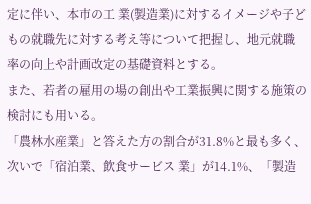定に伴い、本市の工 業(製造業)に対するイメージや子どもの就職先に対する考え等について把握し、地元就職 率の向上や計画改定の基礎資料とする。
また、若者の雇用の場の創出や工業振興に関する施策の検討にも用いる。
「農林水産業」と答えた方の割合が31.8%と最も多く、次いで「宿泊業、飲食サービス 業」が14.1%、「製造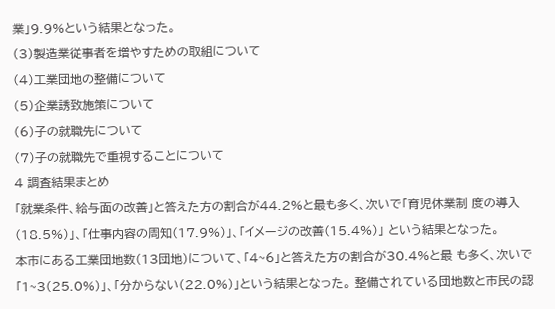業」9.9%という結果となった。
(3)製造業従事者を増やすための取組について
(4)工業団地の整備について
(5)企業誘致施策について
(6)子の就職先について
(7)子の就職先で重視することについて
4 調査結果まとめ
「就業条件、給与面の改善」と答えた方の割合が44.2%と最も多く、次いで「育児休業制 度の導入(18.5%)」、「仕事内容の周知(17.9%)」、「イメージの改善(15.4%)」 という結果となった。
本市にある工業団地数(13団地)について、「4~6」と答えた方の割合が30.4%と最 も多く、次いで「1~3(25.0%)」、「分からない(22.0%)」という結果となった。 整備されている団地数と市民の認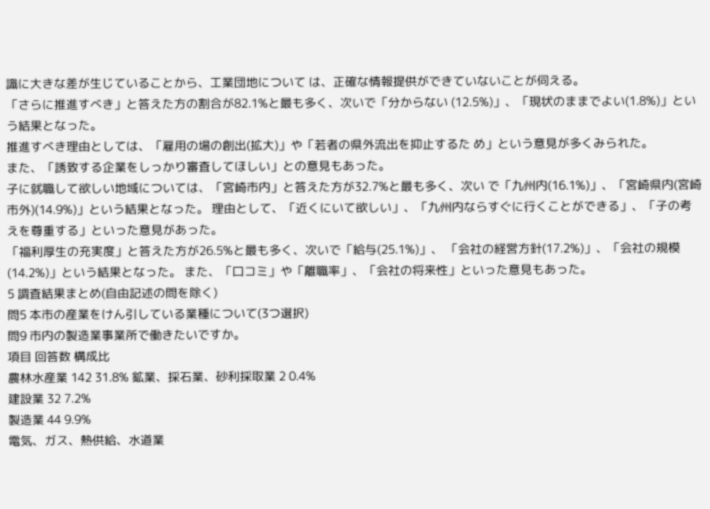識に大きな差が生じていることから、工業団地について は、正確な情報提供ができていないことが伺える。
「さらに推進すべき」と答えた方の割合が82.1%と最も多く、次いで「分からない (12.5%)」、「現状のままでよい(1.8%)」という結果となった。
推進すべき理由としては、「雇用の場の創出(拡大)」や「若者の県外流出を抑止するた め」という意見が多くみられた。
また、「誘致する企業をしっかり審査してほしい」との意見もあった。
子に就職して欲しい地域については、「宮崎市内」と答えた方が32.7%と最も多く、次い で「九州内(16.1%)」、「宮崎県内(宮崎市外)(14.9%)」という結果となった。 理由として、「近くにいて欲しい」、「九州内ならすぐに行くことができる」、「子の考 えを尊重する」といった意見があった。
「福利厚生の充実度」と答えた方が26.5%と最も多く、次いで「給与(25.1%)」、 「会社の経営方針(17.2%)」、「会社の規模(14.2%)」という結果となった。 また、「口コミ」や「離職率」、「会社の将来性」といった意見もあった。
5 調査結果まとめ(自由記述の問を除く)
問5 本市の産業をけん引している業種について(3つ選択)
問9 市内の製造業事業所で働きたいですか。
項目 回答数 構成比
農林水産業 142 31.8% 鉱業、採石業、砂利採取業 2 0.4%
建設業 32 7.2%
製造業 44 9.9%
電気、ガス、熱供給、水道業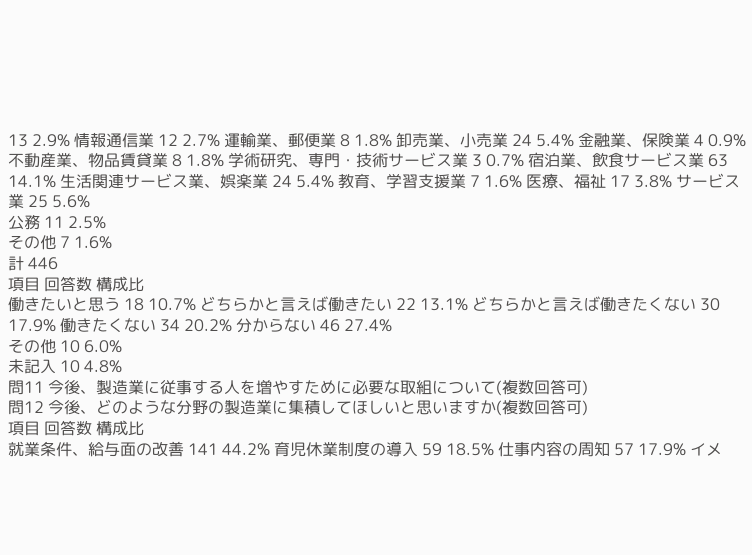13 2.9% 情報通信業 12 2.7% 運輸業、郵便業 8 1.8% 卸売業、小売業 24 5.4% 金融業、保険業 4 0.9% 不動産業、物品賃貸業 8 1.8% 学術研究、専門・技術サービス業 3 0.7% 宿泊業、飲食サービス業 63 14.1% 生活関連サービス業、娯楽業 24 5.4% 教育、学習支援業 7 1.6% 医療、福祉 17 3.8% サービス業 25 5.6%
公務 11 2.5%
その他 7 1.6%
計 446
項目 回答数 構成比
働きたいと思う 18 10.7% どちらかと言えば働きたい 22 13.1% どちらかと言えば働きたくない 30 17.9% 働きたくない 34 20.2% 分からない 46 27.4%
その他 10 6.0%
未記入 10 4.8%
問11 今後、製造業に従事する人を増やすために必要な取組について(複数回答可)
問12 今後、どのような分野の製造業に集積してほしいと思いますか(複数回答可)
項目 回答数 構成比
就業条件、給与面の改善 141 44.2% 育児休業制度の導入 59 18.5% 仕事内容の周知 57 17.9% イメ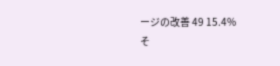ージの改善 49 15.4%
そ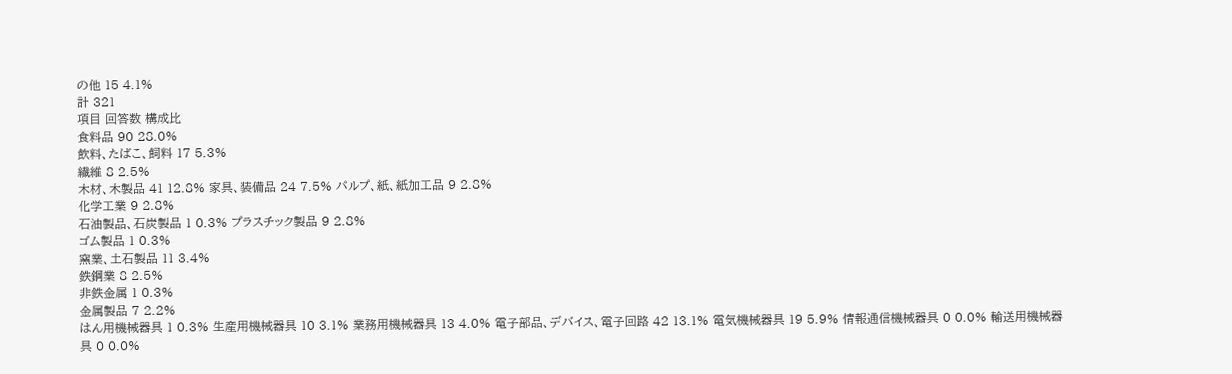の他 15 4.1%
計 321
項目 回答数 構成比
食料品 90 28.0%
飲料、たばこ、飼料 17 5.3%
繊維 8 2.5%
木材、木製品 41 12.8% 家具、装備品 24 7.5% パルプ、紙、紙加工品 9 2.8%
化学工業 9 2.8%
石油製品、石炭製品 1 0.3% プラスチック製品 9 2.8%
ゴム製品 1 0.3%
窯業、土石製品 11 3.4%
鉄鋼業 8 2.5%
非鉄金属 1 0.3%
金属製品 7 2.2%
はん用機械器具 1 0.3% 生産用機械器具 10 3.1% 業務用機械器具 13 4.0% 電子部品、デバイス、電子回路 42 13.1% 電気機械器具 19 5.9% 情報通信機械器具 0 0.0% 輸送用機械器具 0 0.0%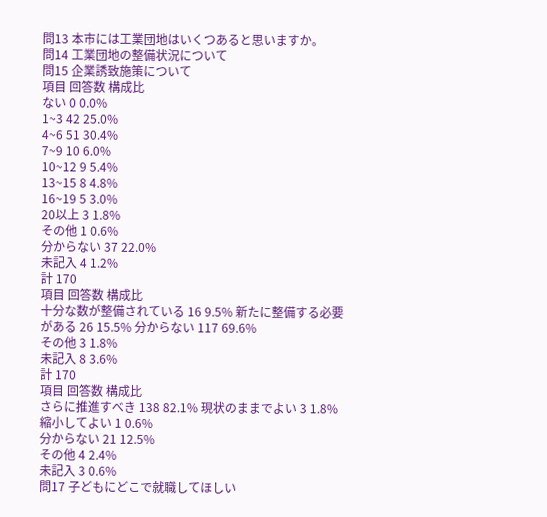問13 本市には工業団地はいくつあると思いますか。
問14 工業団地の整備状況について
問15 企業誘致施策について
項目 回答数 構成比
ない 0 0.0%
1~3 42 25.0%
4~6 51 30.4%
7~9 10 6.0%
10~12 9 5.4%
13~15 8 4.8%
16~19 5 3.0%
20以上 3 1.8%
その他 1 0.6%
分からない 37 22.0%
未記入 4 1.2%
計 170
項目 回答数 構成比
十分な数が整備されている 16 9.5% 新たに整備する必要がある 26 15.5% 分からない 117 69.6%
その他 3 1.8%
未記入 8 3.6%
計 170
項目 回答数 構成比
さらに推進すべき 138 82.1% 現状のままでよい 3 1.8%
縮小してよい 1 0.6%
分からない 21 12.5%
その他 4 2.4%
未記入 3 0.6%
問17 子どもにどこで就職してほしい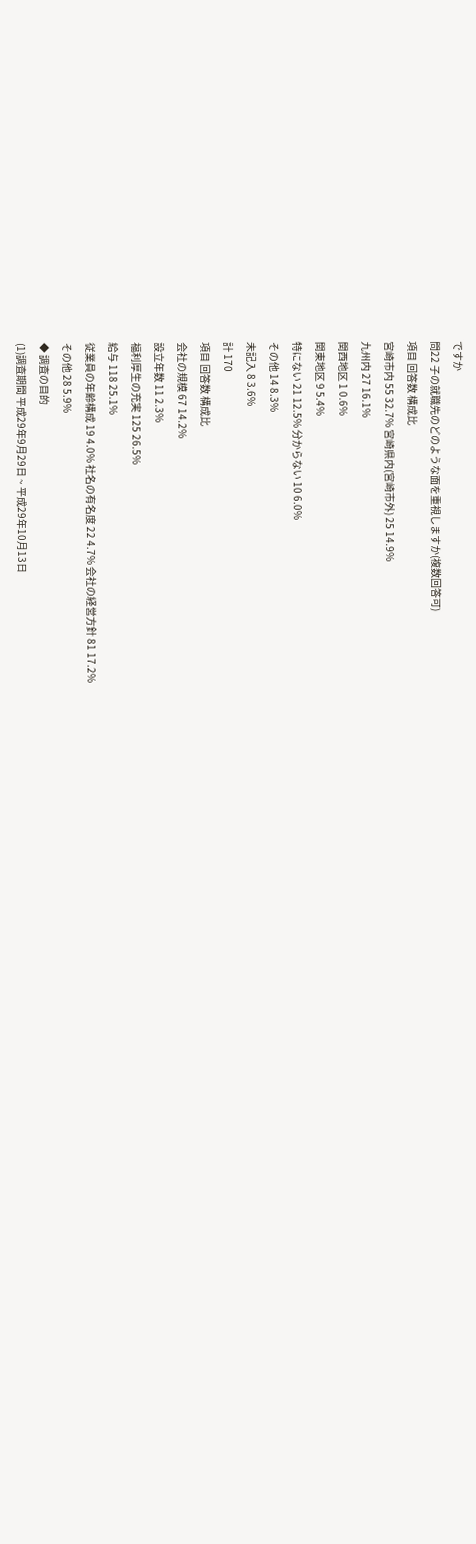ですか
問22 子の就職先のどのような面を重視しますか(複数回答可)
項目 回答数 構成比
宮崎市内 55 32.7% 宮崎県内(宮崎市外) 25 14.9%
九州内 27 16.1%
関西地区 1 0.6%
関東地区 9 5.4%
特にない 21 12.5% 分からない 10 6.0%
その他 14 8.3%
未記入 8 3.6%
計 170
項目 回答数 構成比
会社の規模 67 14.2%
設立年数 11 2.3%
福利厚生の充実 125 26.5%
給与 118 25.1%
従業員の年齢構成 19 4.0% 社名の有名度 22 4.7% 会社の経営方針 81 17.2%
その他 28 5.9%
◆ 調査の目的
(1)調査期間 平成29年9月29日 ~ 平成29年10月13日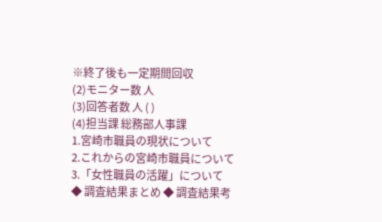※終了後も一定期間回収
(2)モニター数 人
(3)回答者数 人 ( )
(4)担当課 総務部人事課
1.宮崎市職員の現状について
2.これからの宮崎市職員について
3.「女性職員の活躍」について
◆ 調査結果まとめ ◆ 調査結果考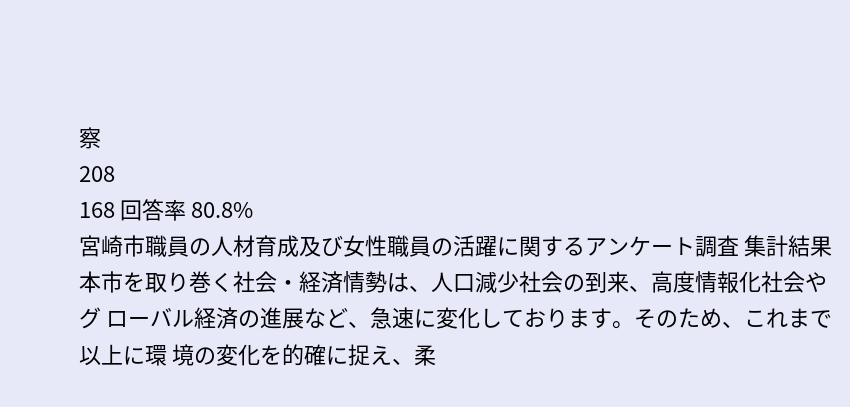察
208
168 回答率 80.8%
宮崎市職員の人材育成及び女性職員の活躍に関するアンケート調査 集計結果
本市を取り巻く社会・経済情勢は、人口減少社会の到来、高度情報化社会やグ ローバル経済の進展など、急速に変化しております。そのため、これまで以上に環 境の変化を的確に捉え、柔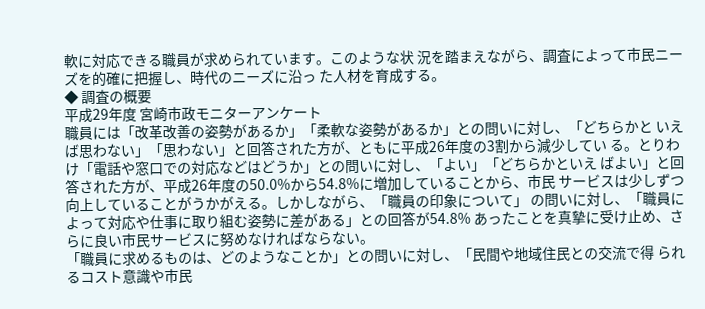軟に対応できる職員が求められています。このような状 況を踏まえながら、調査によって市民ニーズを的確に把握し、時代のニーズに沿っ た人材を育成する。
◆ 調査の概要
平成29年度 宮崎市政モニターアンケート
職員には「改革改善の姿勢があるか」「柔軟な姿勢があるか」との問いに対し、「どちらかと いえば思わない」「思わない」と回答された方が、ともに平成26年度の3割から減少してい る。とりわけ「電話や窓口での対応などはどうか」との問いに対し、「よい」「どちらかといえ ばよい」と回答された方が、平成26年度の50.0%から54.8%に増加していることから、市民 サービスは少しずつ向上していることがうかがえる。しかしながら、「職員の印象について」 の問いに対し、「職員によって対応や仕事に取り組む姿勢に差がある」との回答が54.8% あったことを真摯に受け止め、さらに良い市民サービスに努めなければならない。
「職員に求めるものは、どのようなことか」との問いに対し、「民間や地域住民との交流で得 られるコスト意識や市民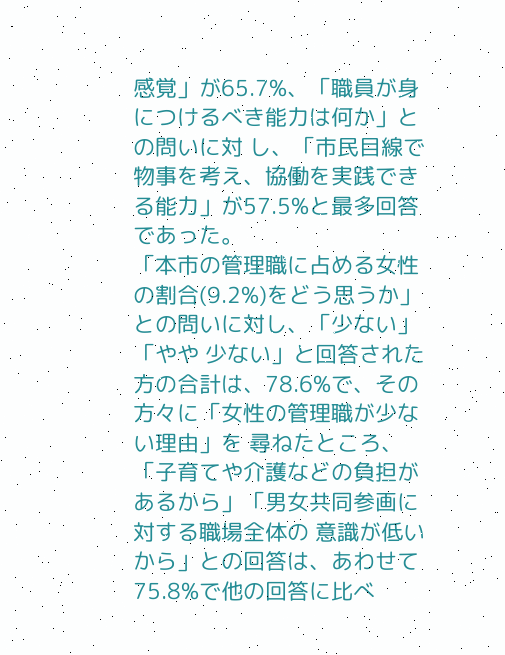感覚」が65.7%、「職員が身につけるべき能力は何か」との問いに対 し、「市民目線で物事を考え、協働を実践できる能力」が57.5%と最多回答であった。
「本市の管理職に占める女性の割合(9.2%)をどう思うか」との問いに対し、「少ない」「やや 少ない」と回答された方の合計は、78.6%で、その方々に「女性の管理職が少ない理由」を 尋ねたところ、「子育てや介護などの負担があるから」「男女共同参画に対する職場全体の 意識が低いから」との回答は、あわせて75.8%で他の回答に比べ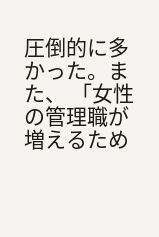圧倒的に多かった。また、 「女性の管理職が増えるため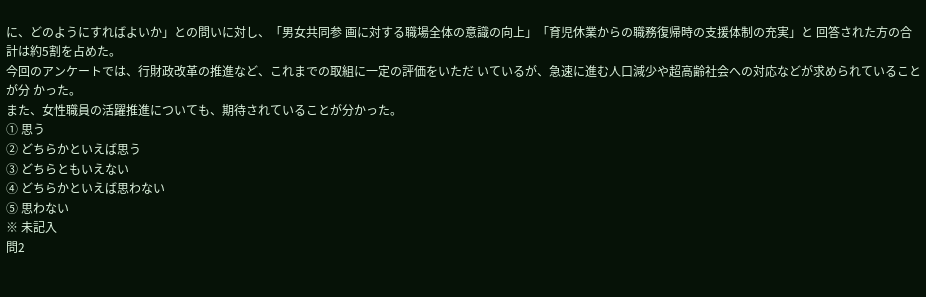に、どのようにすればよいか」との問いに対し、「男女共同参 画に対する職場全体の意識の向上」「育児休業からの職務復帰時の支援体制の充実」と 回答された方の合計は約5割を占めた。
今回のアンケートでは、行財政改革の推進など、これまでの取組に一定の評価をいただ いているが、急速に進む人口減少や超高齢社会への対応などが求められていることが分 かった。
また、女性職員の活躍推進についても、期待されていることが分かった。
① 思う
② どちらかといえば思う
③ どちらともいえない
④ どちらかといえば思わない
⑤ 思わない
※ 未記入
問2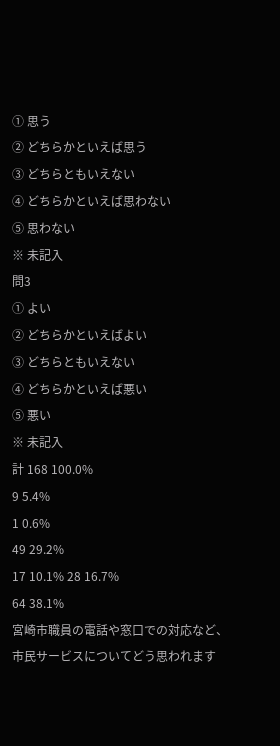① 思う
② どちらかといえば思う
③ どちらともいえない
④ どちらかといえば思わない
⑤ 思わない
※ 未記入
問3
① よい
② どちらかといえばよい
③ どちらともいえない
④ どちらかといえば悪い
⑤ 悪い
※ 未記入
計 168 100.0%
9 5.4%
1 0.6%
49 29.2%
17 10.1% 28 16.7%
64 38.1%
宮崎市職員の電話や窓口での対応など、市民サービスについてどう思われます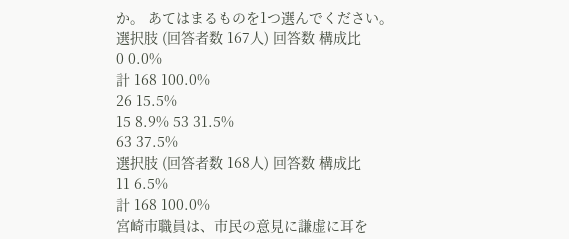か。 あてはまるものを1つ選んでください。
選択肢 (回答者数 167人) 回答数 構成比
0 0.0%
計 168 100.0%
26 15.5%
15 8.9% 53 31.5%
63 37.5%
選択肢 (回答者数 168人) 回答数 構成比
11 6.5%
計 168 100.0%
宮崎市職員は、市民の意見に謙虚に耳を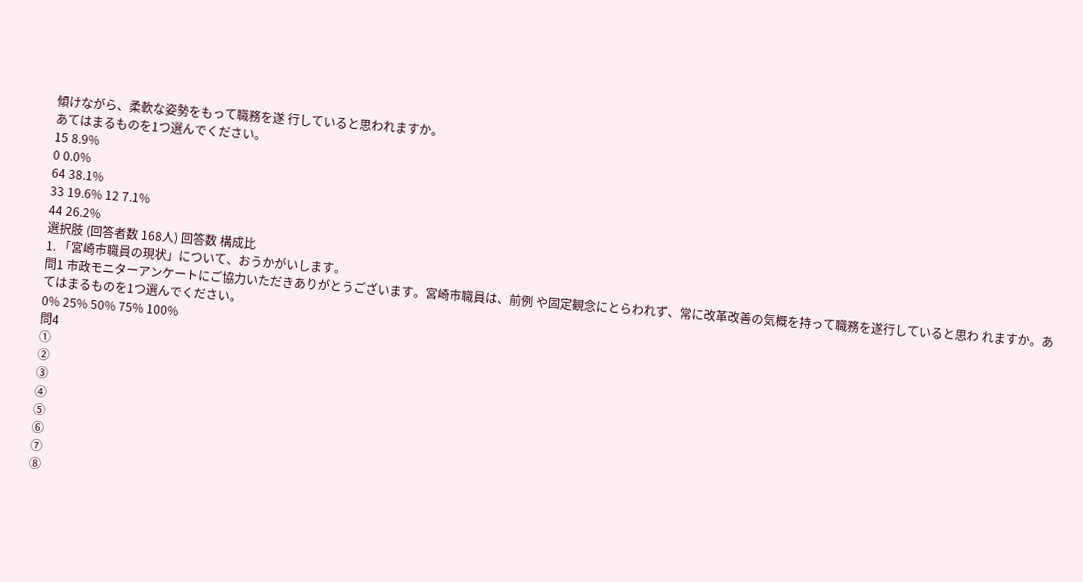傾けながら、柔軟な姿勢をもって職務を遂 行していると思われますか。
あてはまるものを1つ選んでください。
15 8.9%
0 0.0%
64 38.1%
33 19.6% 12 7.1%
44 26.2%
選択肢 (回答者数 168人) 回答数 構成比
1. 「宮崎市職員の現状」について、おうかがいします。
問1 市政モニターアンケートにご協力いただきありがとうございます。宮崎市職員は、前例 や固定観念にとらわれず、常に改革改善の気概を持って職務を遂行していると思わ れますか。あてはまるものを1つ選んでください。
0% 25% 50% 75% 100%
問4
①
②
③
④
⑤
⑥
⑦
⑧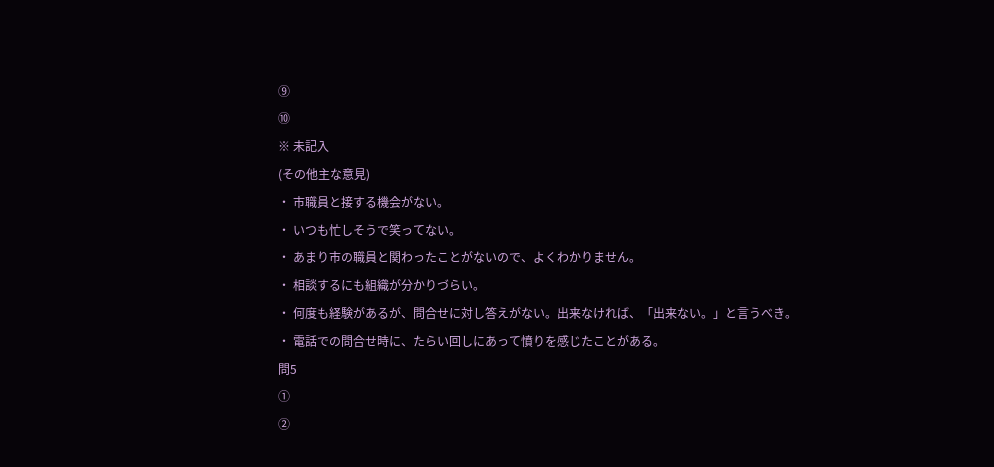⑨
⑩
※ 未記入
(その他主な意見)
・ 市職員と接する機会がない。
・ いつも忙しそうで笑ってない。
・ あまり市の職員と関わったことがないので、よくわかりません。
・ 相談するにも組織が分かりづらい。
・ 何度も経験があるが、問合せに対し答えがない。出来なければ、「出来ない。」と言うべき。
・ 電話での問合せ時に、たらい回しにあって憤りを感じたことがある。
問5
①
②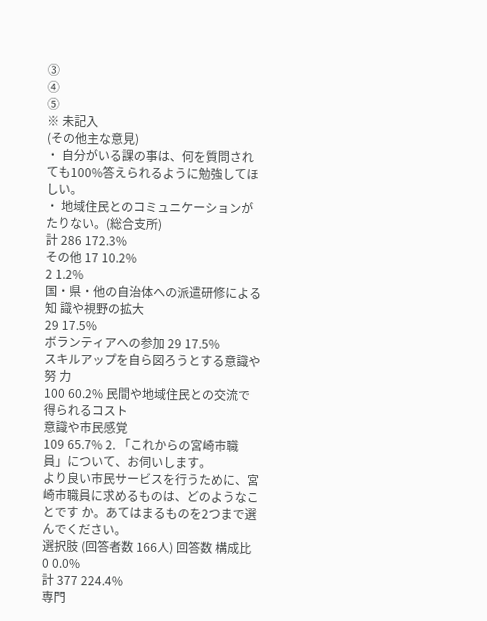③
④
⑤
※ 未記入
(その他主な意見)
・ 自分がいる課の事は、何を質問されても100%答えられるように勉強してほしい。
・ 地域住民とのコミュニケーションがたりない。(総合支所)
計 286 172.3%
その他 17 10.2%
2 1.2%
国・県・他の自治体への派遣研修による知 識や視野の拡大
29 17.5%
ボランティアへの参加 29 17.5%
スキルアップを自ら図ろうとする意識や努 力
100 60.2% 民間や地域住民との交流で得られるコスト
意識や市民感覚
109 65.7% 2. 「これからの宮崎市職員」について、お伺いします。
より良い市民サービスを行うために、宮崎市職員に求めるものは、どのようなことです か。あてはまるものを2つまで選んでください。
選択肢 (回答者数 166人) 回答数 構成比
0 0.0%
計 377 224.4%
専門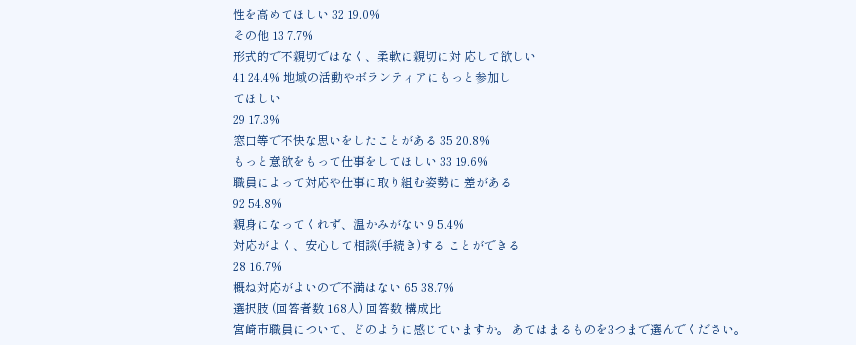性を高めてほしい 32 19.0%
その他 13 7.7%
形式的で不親切ではなく、柔軟に親切に対 応して欲しい
41 24.4% 地域の活動やボランティアにもっと参加し
てほしい
29 17.3%
窓口等で不快な思いをしたことがある 35 20.8%
もっと意欲をもって仕事をしてほしい 33 19.6%
職員によって対応や仕事に取り組む姿勢に 差がある
92 54.8%
親身になってくれず、温かみがない 9 5.4%
対応がよく、安心して相談(手続き)する ことができる
28 16.7%
概ね対応がよいので不満はない 65 38.7%
選択肢 (回答者数 168人) 回答数 構成比
宮崎市職員について、どのように感じていますか。 あてはまるものを3つまで選んでください。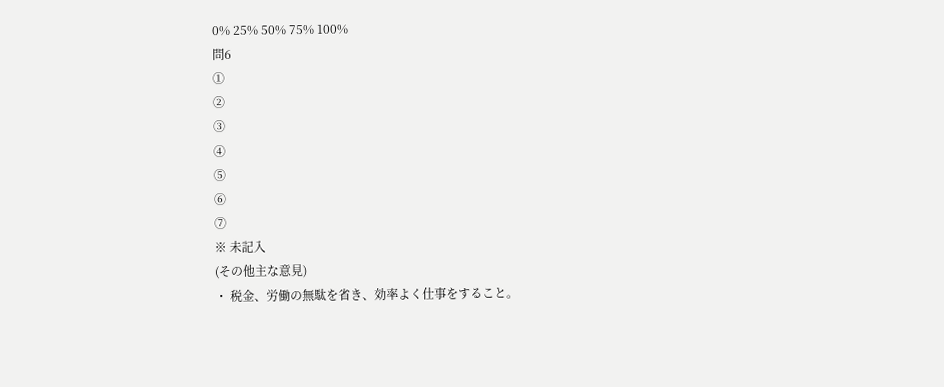0% 25% 50% 75% 100%
問6
①
②
③
④
⑤
⑥
⑦
※ 未記入
(その他主な意見)
・ 税金、労働の無駄を省き、効率よく仕事をすること。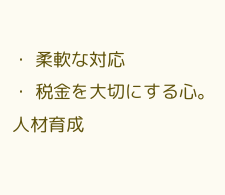・ 柔軟な対応
・ 税金を大切にする心。
人材育成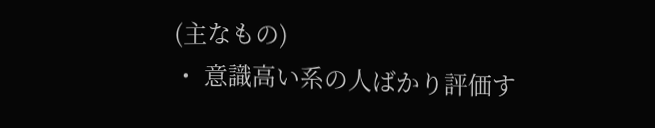(主なもの)
・ 意識高い系の人ばかり評価す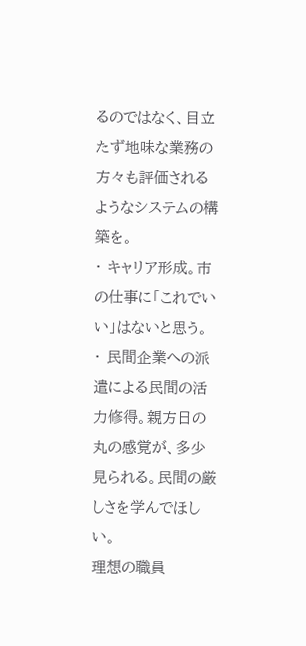るのではなく、目立たず地味な業務の方々も評価されるようなシステムの構築を。
・ キャリア形成。市の仕事に「これでいい」はないと思う。
・ 民間企業への派遣による民間の活力修得。親方日の丸の感覚が、多少見られる。民間の厳しさを学んでほしい。
理想の職員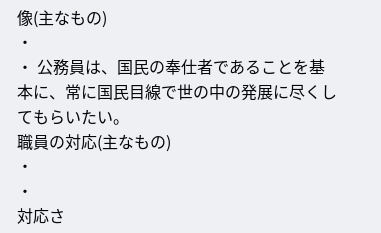像(主なもの)
・
・ 公務員は、国民の奉仕者であることを基本に、常に国民目線で世の中の発展に尽くしてもらいたい。
職員の対応(主なもの)
・
・
対応さ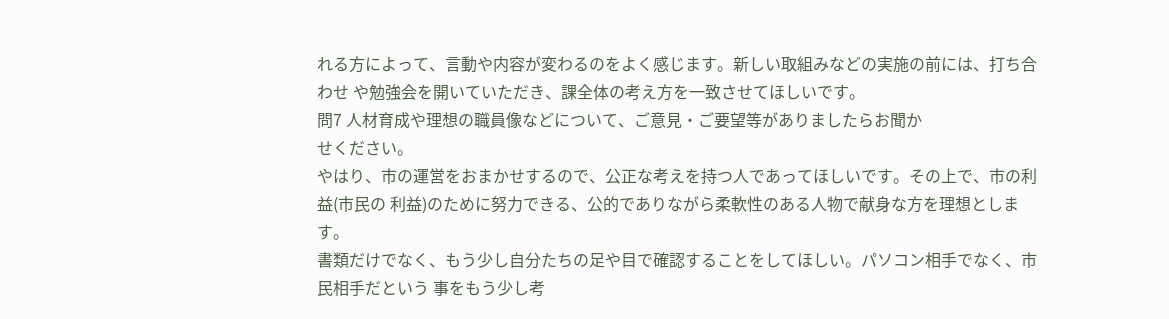れる方によって、言動や内容が変わるのをよく感じます。新しい取組みなどの実施の前には、打ち合わせ や勉強会を開いていただき、課全体の考え方を一致させてほしいです。
問7 人材育成や理想の職員像などについて、ご意見・ご要望等がありましたらお聞か
せください。
やはり、市の運営をおまかせするので、公正な考えを持つ人であってほしいです。その上で、市の利益(市民の 利益)のために努力できる、公的でありながら柔軟性のある人物で献身な方を理想とします。
書類だけでなく、もう少し自分たちの足や目で確認することをしてほしい。パソコン相手でなく、市民相手だという 事をもう少し考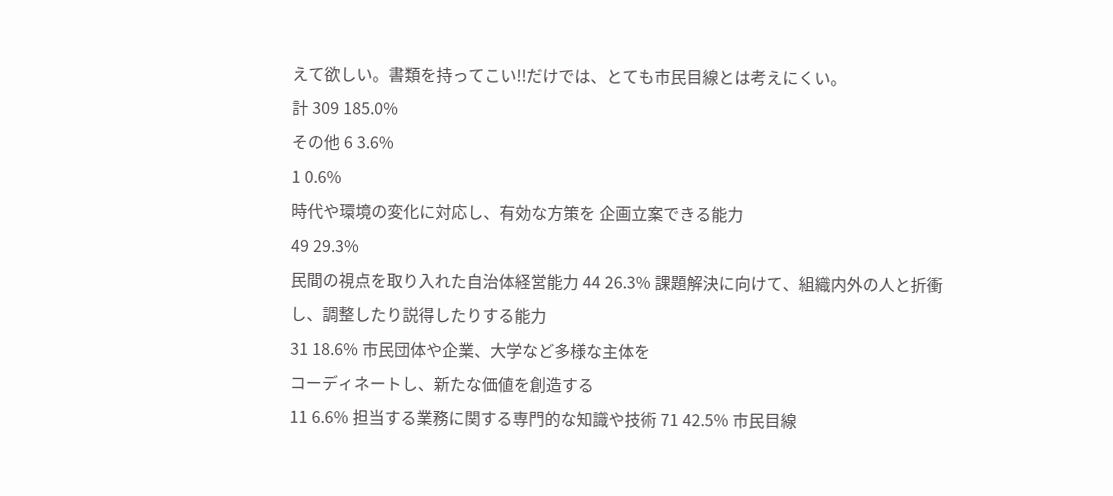えて欲しい。書類を持ってこい!!だけでは、とても市民目線とは考えにくい。
計 309 185.0%
その他 6 3.6%
1 0.6%
時代や環境の変化に対応し、有効な方策を 企画立案できる能力
49 29.3%
民間の視点を取り入れた自治体経営能力 44 26.3% 課題解決に向けて、組織内外の人と折衝
し、調整したり説得したりする能力
31 18.6% 市民団体や企業、大学など多様な主体を
コーディネートし、新たな価値を創造する
11 6.6% 担当する業務に関する専門的な知識や技術 71 42.5% 市民目線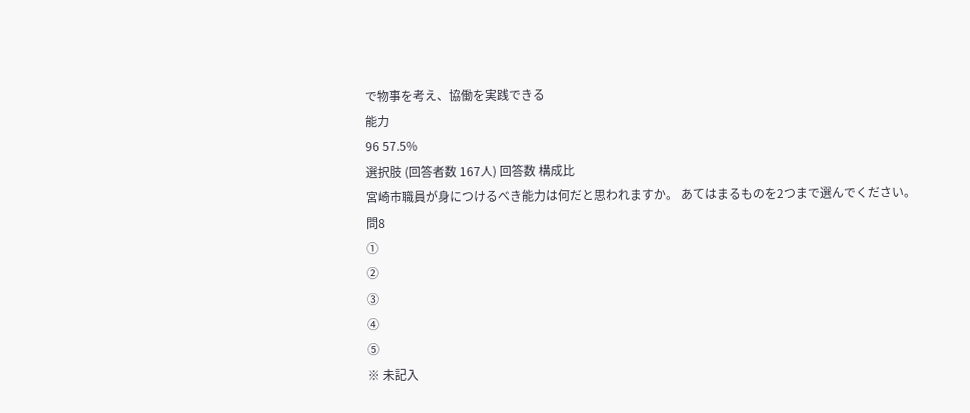で物事を考え、協働を実践できる
能力
96 57.5%
選択肢 (回答者数 167人) 回答数 構成比
宮崎市職員が身につけるべき能力は何だと思われますか。 あてはまるものを2つまで選んでください。
問8
①
②
③
④
⑤
※ 未記入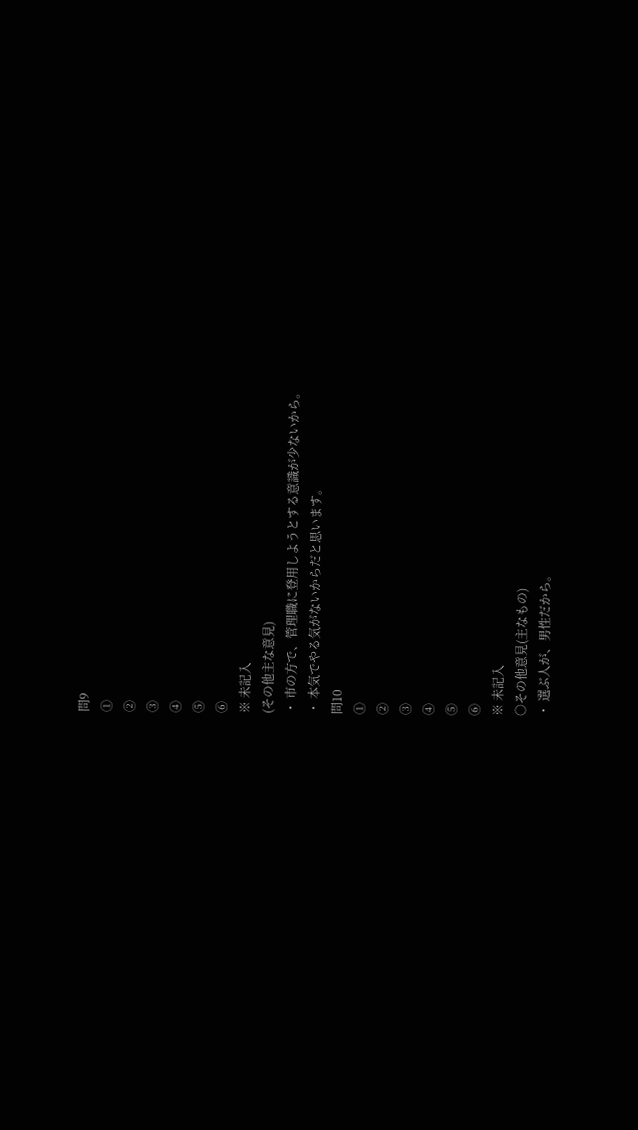問9
①
②
③
④
⑤
⑥
※ 未記入
(その他主な意見)
・ 市の方で、管理職に登用しようとする意識が少ないから。
・ 本気でやる気がないからだと思います。
問10
①
②
③
④
⑤
⑥
※ 未記入
○その他意見(主なもの)
・ 選ぶ人が、男性だから。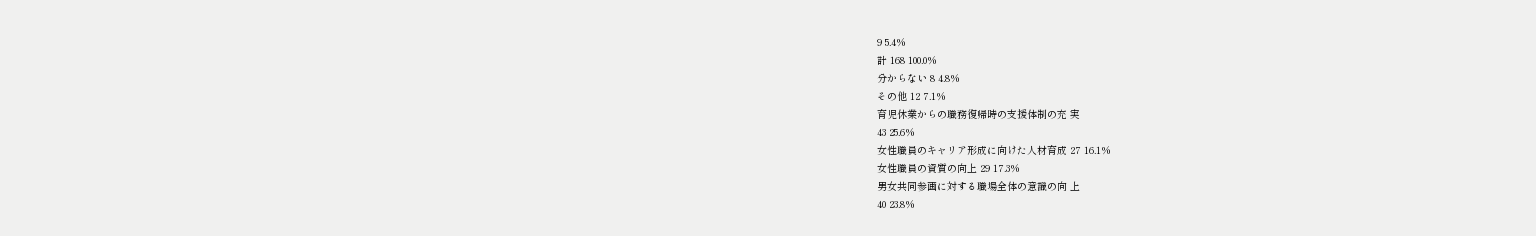9 5.4%
計 168 100.0%
分からない 8 4.8%
その他 12 7.1%
育児休業からの職務復帰時の支援体制の充 実
43 25.6%
女性職員のキャリア形成に向けた人材育成 27 16.1%
女性職員の資質の向上 29 17.3%
男女共同参画に対する職場全体の意識の向 上
40 23.8%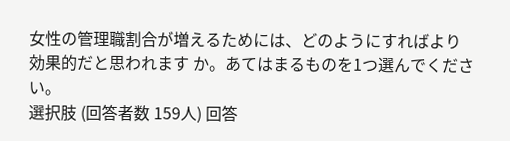女性の管理職割合が増えるためには、どのようにすればより効果的だと思われます か。あてはまるものを1つ選んでください。
選択肢 (回答者数 159人) 回答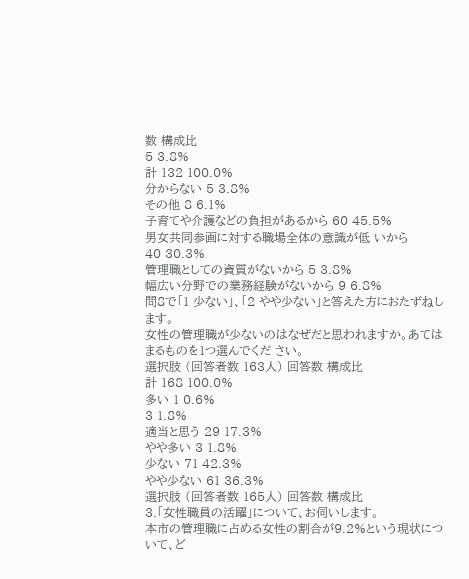数 構成比
5 3.8%
計 132 100.0%
分からない 5 3.8%
その他 8 6.1%
子育てや介護などの負担があるから 60 45.5%
男女共同参画に対する職場全体の意識が低 いから
40 30.3%
管理職としての資質がないから 5 3.8%
幅広い分野での業務経験がないから 9 6.8%
問8で「1 少ない」、「2 やや少ない」と答えた方におたずねします。
女性の管理職が少ないのはなぜだと思われますか。あてはまるものを1つ選んでくだ さい。
選択肢 (回答者数 163人) 回答数 構成比
計 168 100.0%
多い 1 0.6%
3 1.8%
適当と思う 29 17.3%
やや多い 3 1.8%
少ない 71 42.3%
やや少ない 61 36.3%
選択肢 (回答者数 165人) 回答数 構成比
3.「女性職員の活躍」について、お伺いします。
本市の管理職に占める女性の割合が9.2%という現状について、ど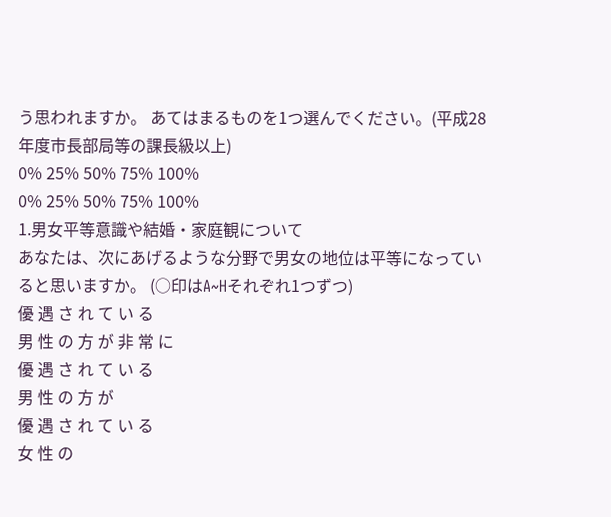う思われますか。 あてはまるものを1つ選んでください。(平成28年度市長部局等の課長級以上)
0% 25% 50% 75% 100%
0% 25% 50% 75% 100%
1.男女平等意識や結婚・家庭観について
あなたは、次にあげるような分野で男女の地位は平等になっていると思いますか。 (○印はA~Hそれぞれ1つずつ)
優 遇 さ れ て い る
男 性 の 方 が 非 常 に
優 遇 さ れ て い る
男 性 の 方 が
優 遇 さ れ て い る
女 性 の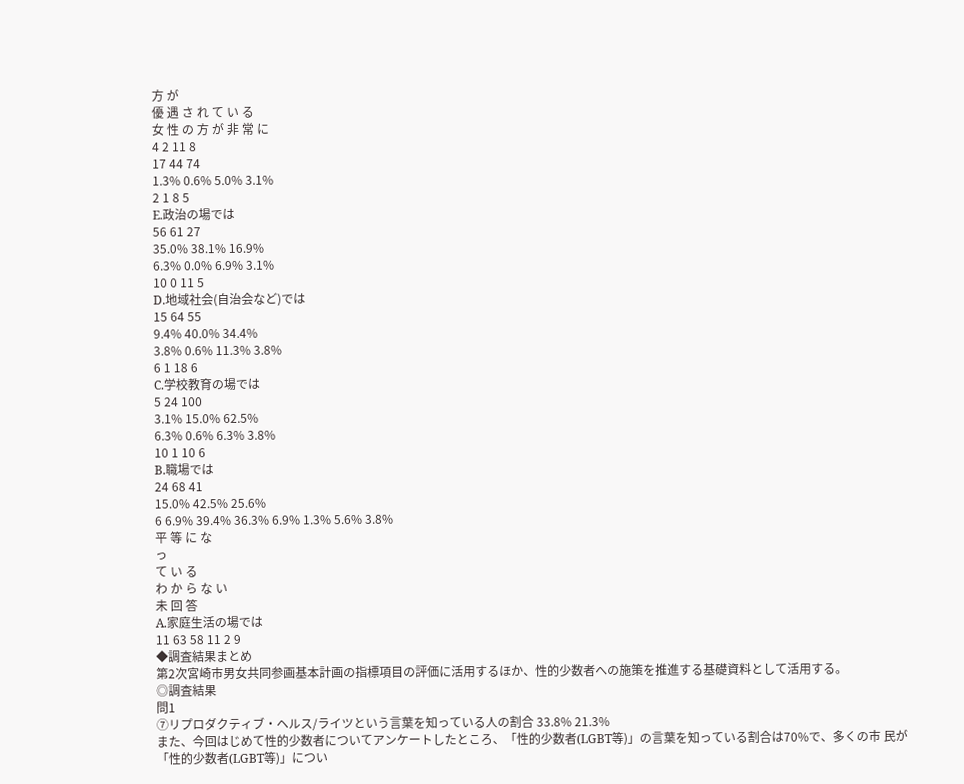方 が
優 遇 さ れ て い る
女 性 の 方 が 非 常 に
4 2 11 8
17 44 74
1.3% 0.6% 5.0% 3.1%
2 1 8 5
E.政治の場では
56 61 27
35.0% 38.1% 16.9%
6.3% 0.0% 6.9% 3.1%
10 0 11 5
D.地域社会(自治会など)では
15 64 55
9.4% 40.0% 34.4%
3.8% 0.6% 11.3% 3.8%
6 1 18 6
C.学校教育の場では
5 24 100
3.1% 15.0% 62.5%
6.3% 0.6% 6.3% 3.8%
10 1 10 6
B.職場では
24 68 41
15.0% 42.5% 25.6%
6 6.9% 39.4% 36.3% 6.9% 1.3% 5.6% 3.8%
平 等 に な
っ
て い る
わ か ら な い
未 回 答
A.家庭生活の場では
11 63 58 11 2 9
◆調査結果まとめ
第2次宮崎市男女共同参画基本計画の指標項目の評価に活用するほか、性的少数者への施策を推進する基礎資料として活用する。
◎調査結果
問1
⑦リプロダクティブ・ヘルス/ライツという言葉を知っている人の割合 33.8% 21.3%
また、今回はじめて性的少数者についてアンケートしたところ、「性的少数者(LGBT等)」の言葉を知っている割合は70%で、多くの市 民が「性的少数者(LGBT等)」につい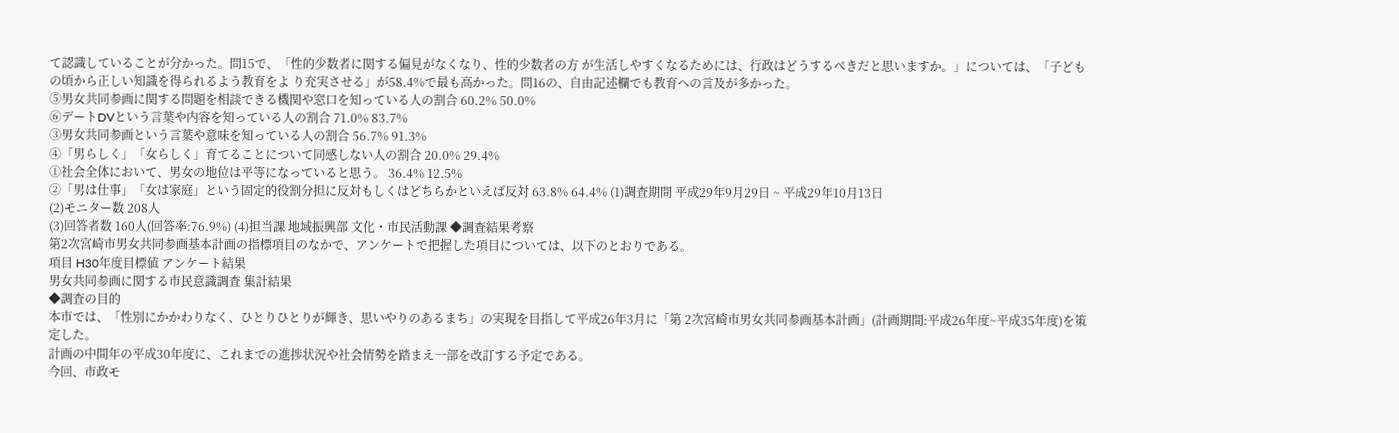て認識していることが分かった。問15で、「性的少数者に関する偏見がなくなり、性的少数者の方 が生活しやすくなるためには、行政はどうするべきだと思いますか。」については、「子どもの頃から正しい知識を得られるよう教育をよ り充実させる」が58.4%で最も高かった。問16の、自由記述欄でも教育への言及が多かった。
⑤男女共同参画に関する問題を相談できる機関や窓口を知っている人の割合 60.2% 50.0%
⑥デートDVという言葉や内容を知っている人の割合 71.0% 83.7%
③男女共同参画という言葉や意味を知っている人の割合 56.7% 91.3%
④「男らしく」「女らしく」育てることについて同感しない人の割合 20.0% 29.4%
①社会全体において、男女の地位は平等になっていると思う。 36.4% 12.5%
②「男は仕事」「女は家庭」という固定的役割分担に反対もしくはどちらかといえば反対 63.8% 64.4% (1)調査期間 平成29年9月29日 ~ 平成29年10月13日
(2)モニター数 208人
(3)回答者数 160人(回答率:76.9%) (4)担当課 地域振興部 文化・市民活動課 ◆調査結果考察
第2次宮崎市男女共同参画基本計画の指標項目のなかで、アンケートで把握した項目については、以下のとおりである。
項目 H30年度目標値 アンケート結果
男女共同参画に関する市民意識調査 集計結果
◆調査の目的
本市では、「性別にかかわりなく、ひとりひとりが輝き、思いやりのあるまち」の実現を目指して平成26年3月に「第 2次宮崎市男女共同参画基本計画」(計画期間:平成26年度~平成35年度)を策定した。
計画の中間年の平成30年度に、これまでの進捗状況や社会情勢を踏まえ一部を改訂する予定である。
今回、市政モ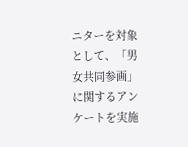ニターを対象として、「男女共同参画」に関するアンケートを実施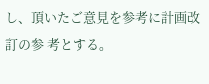し、頂いたご意見を参考に計画改訂の参 考とする。